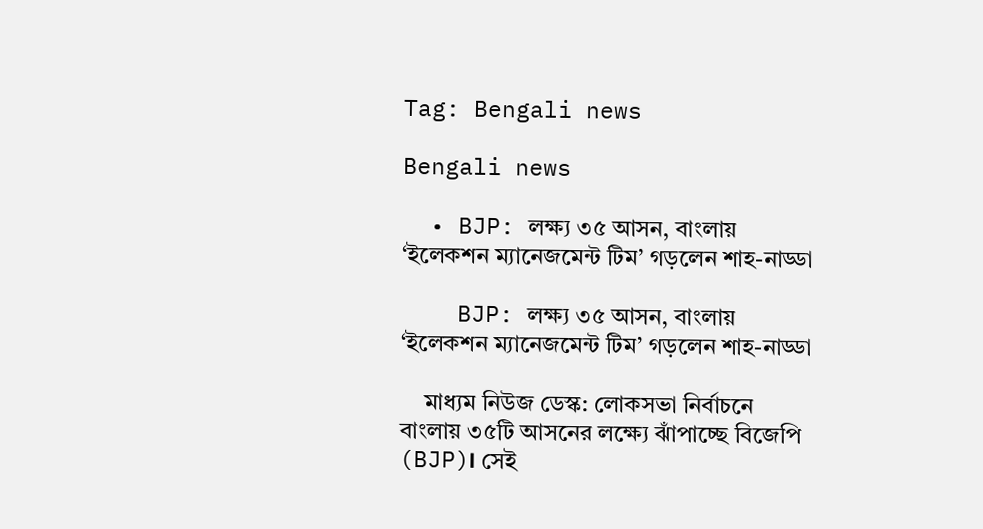Tag: Bengali news

Bengali news

  • BJP: লক্ষ্য ৩৫ আসন, বাংলায় ‘ইলেকশন ম্যানেজমেন্ট টিম’ গড়লেন শাহ-নাড্ডা

    BJP: লক্ষ্য ৩৫ আসন, বাংলায় ‘ইলেকশন ম্যানেজমেন্ট টিম’ গড়লেন শাহ-নাড্ডা

    মাধ্যম নিউজ ডেস্ক: লোকসভা নির্বাচনে বাংলায় ৩৫টি আসনের লক্ষ্যে ঝাঁপাচ্ছে বিজেপি (BJP)। সেই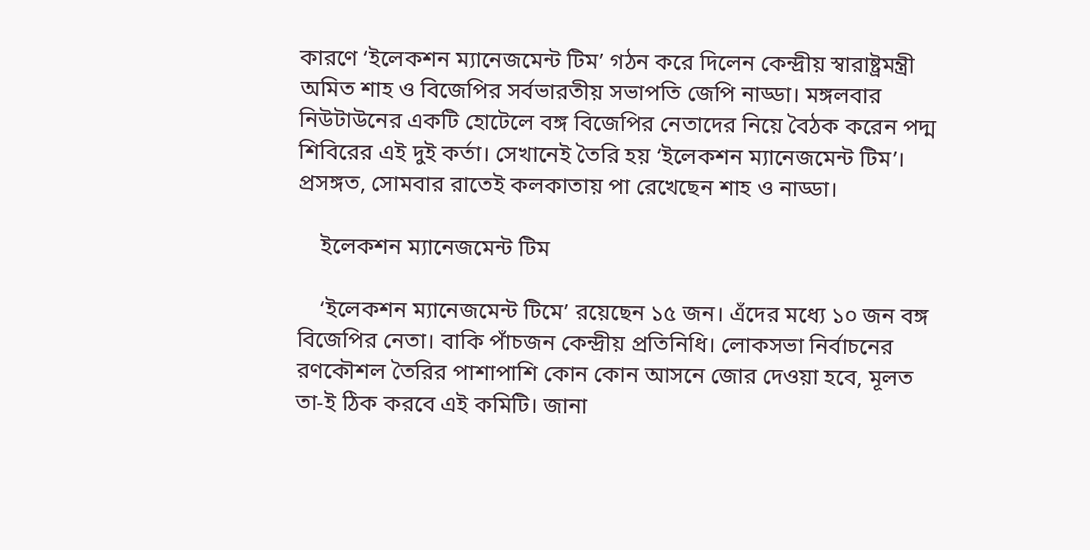কারণে ‘ইলেকশন ম্যানেজমেন্ট টিম’ গঠন করে দিলেন কেন্দ্রীয় স্বারাষ্ট্রমন্ত্রী অমিত শাহ ও বিজেপির সর্বভারতীয় সভাপতি জেপি নাড্ডা। মঙ্গলবার নিউটাউনের একটি হোটেলে বঙ্গ বিজেপির নেতাদের নিয়ে বৈঠক করেন পদ্ম শিবিরের এই দুই কর্তা। সেখানেই তৈরি হয় ‘ইলেকশন ম্যানেজমেন্ট টিম’। প্রসঙ্গত, সোমবার রাতেই কলকাতায় পা রেখেছেন শাহ ও নাড্ডা।

    ইলেকশন ম্যানেজমেন্ট টিম

    ‘ইলেকশন ম্যানেজমেন্ট টিমে’ রয়েছেন ১৫ জন। এঁদের মধ্যে ১০ জন বঙ্গ বিজেপির নেতা। বাকি পাঁচজন কেন্দ্রীয় প্রতিনিধি। লোকসভা নির্বাচনের রণকৌশল তৈরির পাশাপাশি কোন কোন আসনে জোর দেওয়া হবে, মূলত তা-ই ঠিক করবে এই কমিটি। জানা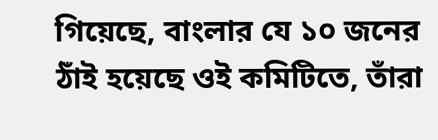গিয়েছে, বাংলার যে ১০ জনের ঠাঁই হয়েছে ওই কমিটিতে, তাঁরা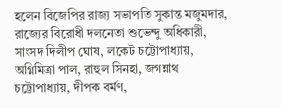হলেন বিজেপির রাজ্য সভাপতি সুকান্ত মজুমদার, রাজ্যের বিরোধী দলনেতা শুভেন্দু অধিকারী, সাংসদ দিলীপ ঘোষ, লকেট চট্টোপাধ্যায়, অগ্নিমিত্রা পাল, রাহুল সিনহা, জগন্নাথ চট্টোপাধ্যায়, দীপক বর্মণ,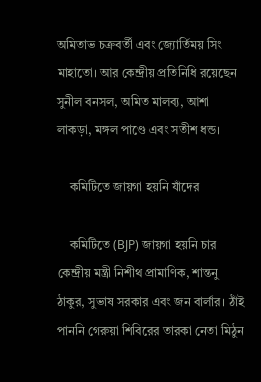অমিতাভ চক্রবর্তী এবং জ্যোর্তিময় সিং মাহাতো। আর কেন্দ্রীয় প্রতিনিধি রয়েছেন সুনীল বনসল, অমিত মালব্য, আশা লাকড়া, মঙ্গল পাণ্ডে এবং সতীশ ধন্ড।

    কমিটিতে জায়গা হয়নি যাঁদের

    কমিটিতে (BJP) জায়গা হয়নি চার কেন্দ্রীয় মন্ত্রী নিশীথ প্রামাণিক, শান্তনু ঠাকুর, সুভাষ সরকার এবং জন বার্লার। ঠাঁই পাননি গেরুয়া শিবিরের তারকা নেতা মিঠুন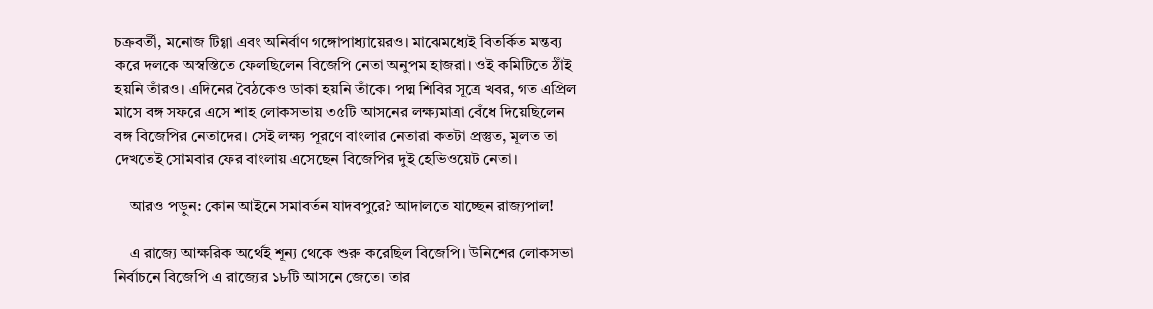চক্রবর্তী, মনোজ টিগ্গা এবং অনির্বাণ গঙ্গোপাধ্যায়েরও। মাঝেমধ্যেই বিতর্কিত মন্তব্য করে দলকে অস্বস্তিতে ফেলছিলেন বিজেপি নেতা অনুপম হাজরা। ওই কমিটিতে ঠাঁই হয়নি তাঁরও। এদিনের বৈঠকেও ডাকা হয়নি তাঁকে। পদ্ম শিবির সূত্রে খবর, গত এপ্রিল মাসে বঙ্গ সফরে এসে শাহ লোকসভায় ৩৫টি আসনের লক্ষ্যমাত্রা বেঁধে দিয়েছিলেন বঙ্গ বিজেপির নেতাদের। সেই লক্ষ্য পূরণে বাংলার নেতারা কতটা প্রস্তুত, মূলত তা দেখতেই সোমবার ফের বাংলায় এসেছেন বিজেপির দুই হেভিওয়েট নেতা।

    আরও পড়ুন: কোন আইনে সমাবর্তন যাদবপুরে? আদালতে যাচ্ছেন রাজ্যপাল!

    এ রাজ্যে আক্ষরিক অর্থেই শূন্য থেকে শুরু করেছিল বিজেপি। উনিশের লোকসভা নির্বাচনে বিজেপি এ রাজ্যের ১৮টি আসনে জেতে। তার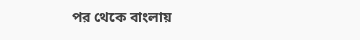পর থেকে বাংলায়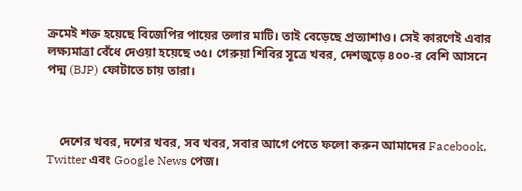ক্রমেই শক্ত হয়েছে বিজেপির পায়ের তলার মাটি। তাই বেড়েছে প্রত্যাশাও। সেই কারণেই এবার লক্ষ্যমাত্রা বেঁধে দেওয়া হয়েছে ৩৫। গেরুয়া শিবির সূত্রে খবর, দেশজুড়ে ৪০০-র বেশি আসনে পদ্ম (BJP) ফোটাতে চায় তারা।



    দেশের খবর, দশের খবর, সব খবর, সবার আগে পেতে ফলো করুন আমাদের Facebook, Twitter এবং Google News পেজ।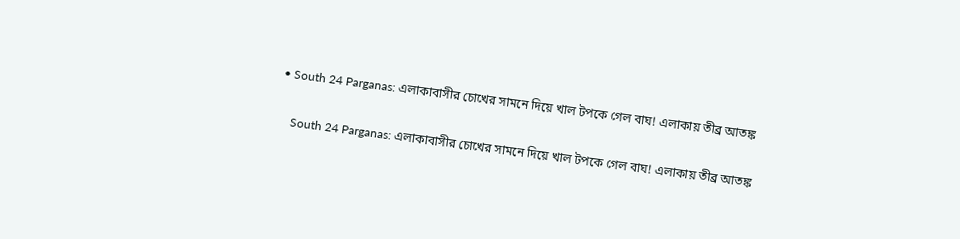• South 24 Parganas: এলাকাবাসীর চোখের সামনে দিয়ে খাল টপকে গেল বাঘ! এলাকায় তীব্র আতঙ্ক

    South 24 Parganas: এলাকাবাসীর চোখের সামনে দিয়ে খাল টপকে গেল বাঘ! এলাকায় তীব্র আতঙ্ক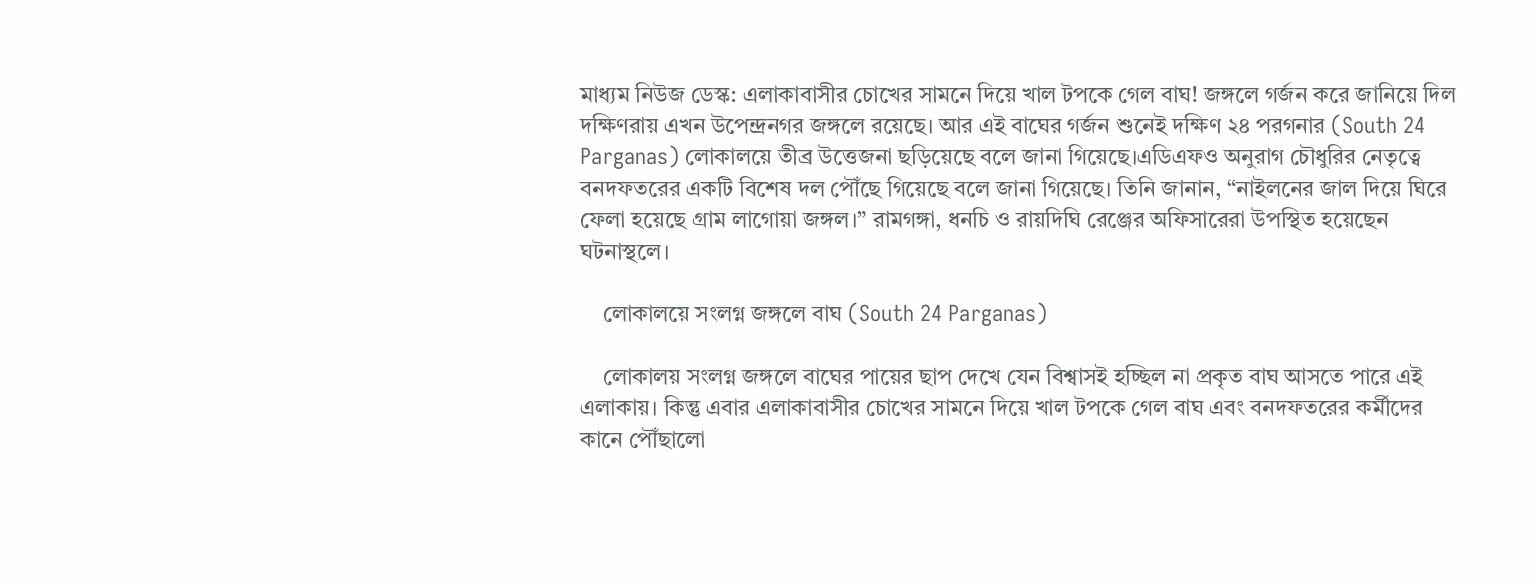মাধ্যম নিউজ ডেস্ক: এলাকাবাসীর চোখের সামনে দিয়ে খাল টপকে গেল বাঘ! জঙ্গলে গর্জন করে জানিয়ে দিল দক্ষিণরায় এখন উপেন্দ্রনগর জঙ্গলে রয়েছে। আর এই বাঘের গর্জন শুনেই দক্ষিণ ২৪ পরগনার (South 24 Parganas) লোকালয়ে তীব্র উত্তেজনা ছড়িয়েছে বলে জানা গিয়েছে।এডিএফও অনুরাগ চৌধুরির নেতৃত্বে বনদফতরের একটি বিশেষ দল পৌঁছে গিয়েছে বলে জানা গিয়েছে। তিনি জানান, “নাইলনের জাল দিয়ে ঘিরে ফেলা হয়েছে গ্রাম লাগোয়া জঙ্গল।” রামগঙ্গা, ধনচি ও রায়দিঘি রেঞ্জের অফিসারেরা উপস্থিত হয়েছেন ঘটনাস্থলে।

    লোকালয়ে সংলগ্ন জঙ্গলে বাঘ (South 24 Parganas)

    লোকালয় সংলগ্ন জঙ্গলে বাঘের পায়ের ছাপ দেখে যেন বিশ্বাসই হচ্ছিল না প্রকৃত বাঘ আসতে পারে এই এলাকায়। কিন্তু এবার এলাকাবাসীর চোখের সামনে দিয়ে খাল টপকে গেল বাঘ এবং বনদফতরের কর্মীদের কানে পৌঁছালো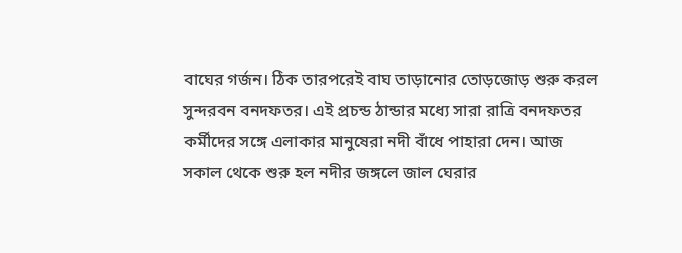বাঘের গর্জন। ঠিক তারপরেই বাঘ তাড়ানোর তোড়জোড় শুরু করল সুন্দরবন বনদফতর। এই প্রচন্ড ঠান্ডার মধ্যে সারা রাত্রি বনদফতর কর্মীদের সঙ্গে এলাকার মানুষেরা নদী বাঁধে পাহারা দেন। আজ সকাল থেকে শুরু হল নদীর জঙ্গলে জাল ঘেরার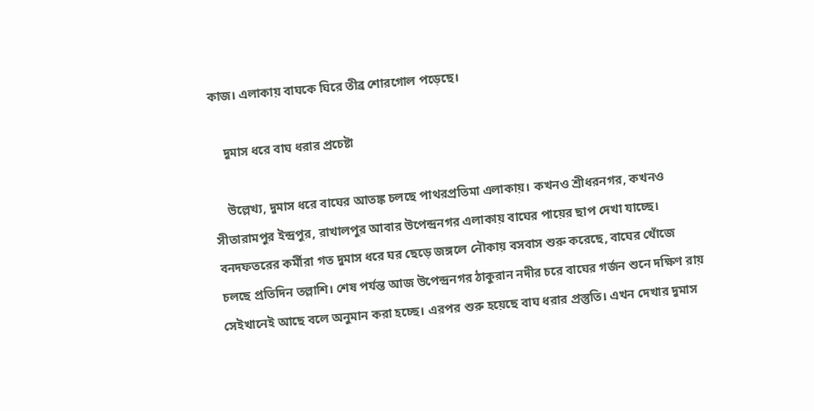কাজ। এলাকায় বাঘকে ঘিরে তীব্র শোরগোল পড়েছে।

    দুমাস ধরে বাঘ ধরার প্রচেষ্টা

    উল্লেখ্য, দুমাস ধরে বাঘের আতঙ্ক চলছে পাথরপ্রতিমা এলাকায়। কখনও শ্রীধরনগর, কখনও সীতারামপুর ইন্দ্রপুর, রাখালপুর আবার উপেন্দ্রনগর এলাকায় বাঘের পায়ের ছাপ দেখা যাচ্ছে। বনদফতরের কর্মীরা গত দুমাস ধরে ঘর ছেড়ে জঙ্গলে নৌকায় বসবাস শুরু করেছে, বাঘের খোঁজে চলছে প্রতিদিন তল্লাশি। শেষ পর্যন্ত আজ উপেন্দ্রনগর ঠাকুরান নদীর চরে বাঘের গর্জন শুনে দক্ষিণ রায় সেইখানেই আছে বলে অনুমান করা হচ্ছে। এরপর শুরু হয়েছে বাঘ ধরার প্রস্তুতি। এখন দেখার দুমাস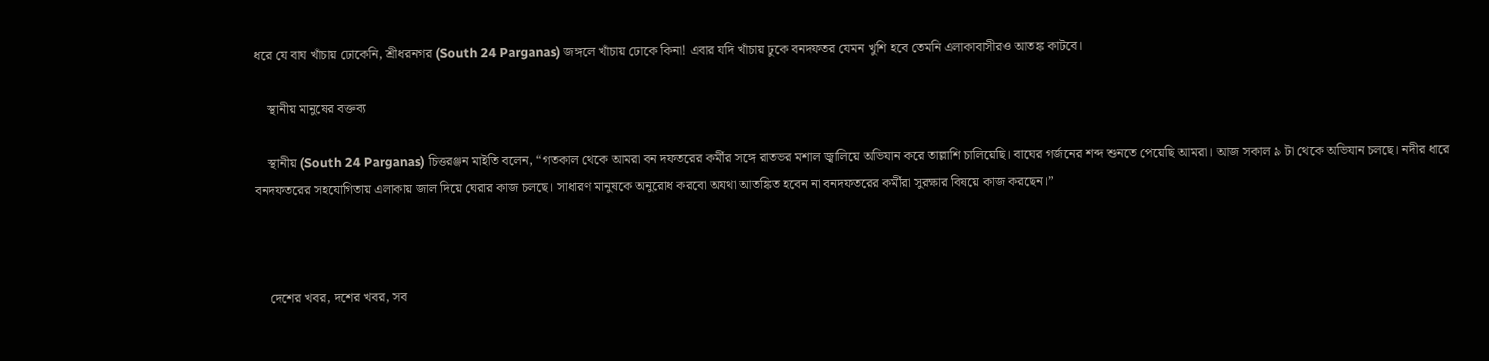ধরে যে বাঘ খাঁচায় ঢোকেনি, শ্রীধরনগর (South 24 Parganas) জঙ্গলে খাঁচায় ঢোকে কিনা! এবার যদি খাঁচায় ঢুকে বনদফতর যেমন খুশি হবে তেমনি এলাকাবাসীরও আতঙ্ক কাটবে।

    স্থানীয় মানুষের বক্তব্য

    স্থানীয় (South 24 Parganas) চিত্তরঞ্জন মাইতি বলেন, “গতকাল থেকে আমরা বন দফতরের কর্মীর সঙ্গে রাতভর মশাল জ্বালিয়ে অভিযান করে তাল্লাশি চালিয়েছি। বাঘের গর্জনের শব্দ শুনতে পেয়েছি আমরা। আজ সকাল ৯ টা থেকে অভিযান চলছে। নদীর ধারে বনদফতরের সহযোগিতায় এলাকায় জাল দিয়ে ঘেরার কাজ চলছে। সাধারণ মানুষকে অনুরোধ করবো অযথা আতঙ্কিত হবেন না বনদফতরের কর্মীরা সুরক্ষার বিষয়ে কাজ করছেন।”



    দেশের খবর, দশের খবর, সব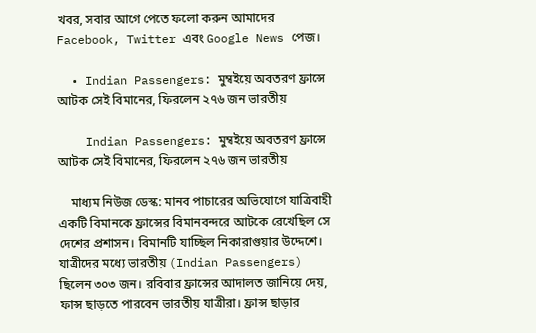খবর, সবার আগে পেতে ফলো করুন আমাদের Facebook, Twitter এবং Google News পেজ।

  • Indian Passengers: মুম্বইয়ে অবতরণ ফ্রান্সে আটক সেই বিমানের, ফিরলেন ২৭৬ জন ভারতীয়

    Indian Passengers: মুম্বইয়ে অবতরণ ফ্রান্সে আটক সেই বিমানের, ফিরলেন ২৭৬ জন ভারতীয়

    মাধ্যম নিউজ ডেস্ক: মানব পাচারের অভিযোগে যাত্রিবাহী একটি বিমানকে ফ্রান্সের বিমানবন্দরে আটকে রেখেছিল সে দেশের প্রশাসন। বিমানটি যাচ্ছিল নিকারাগুয়ার উদ্দেশে। যাত্রীদের মধ্যে ভারতীয় (Indian Passengers) ছিলেন ৩০৩ জন। রবিবার ফ্রান্সের আদালত জানিয়ে দেয়, ফান্স ছাড়তে পারবেন ভারতীয় যাত্রীরা। ফ্রান্স ছাড়ার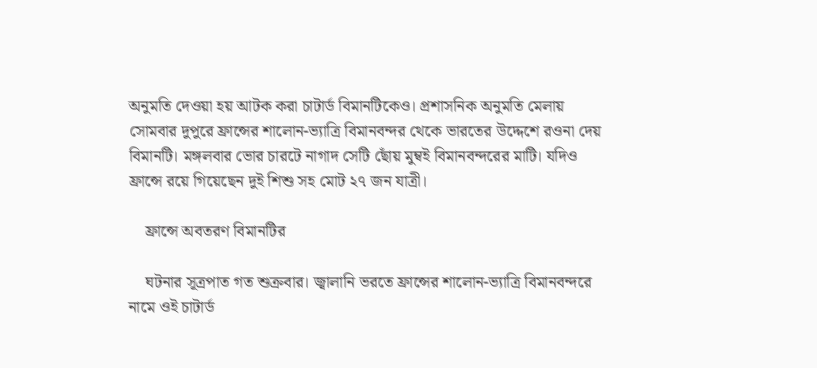অনুমতি দেওয়া হয় আটক করা চাটার্ড বিমানটিকেও। প্রশাসনিক অনুমতি মেলায় সোমবার দুপুরে ফ্রান্সের শালোন-ভ্যাত্রি বিমানবন্দর থেকে ভারতের উদ্দেশে রওনা দেয় বিমানটি। মঙ্গলবার ভোর চারটে নাগাদ সেটি ছোঁয় মুম্বই বিমানবন্দরের মাটি। যদিও ফ্রান্সে রয়ে গিয়েছেন দুই শিশু সহ মোট ২৭ জন যাত্রী।

    ফ্রান্সে অবতরণ বিমানটির

    ঘটনার সূত্রপাত গত শুক্রবার। জ্বালানি ভরতে ফ্রান্সের শালোন-ভ্যাত্রি বিমানবন্দরে নামে ওই চাটার্ড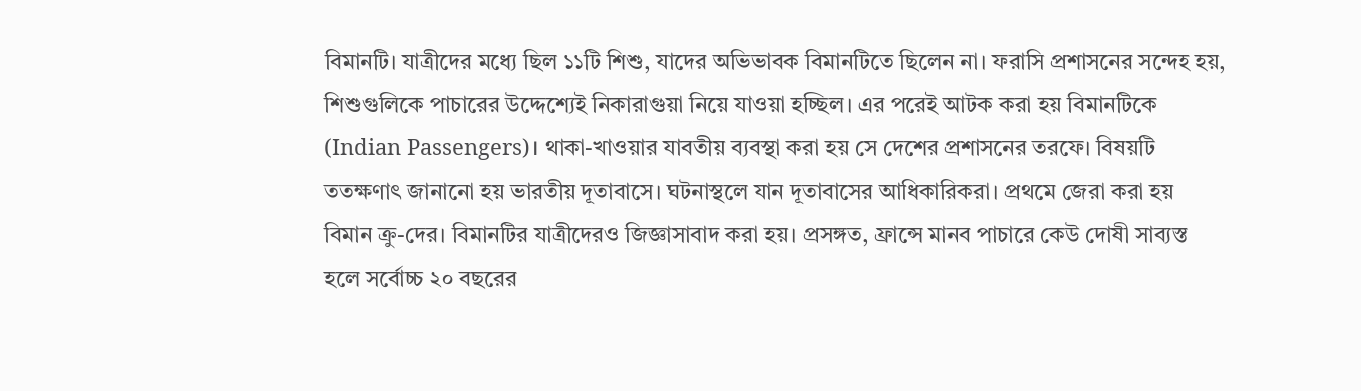বিমানটি। যাত্রীদের মধ্যে ছিল ১১টি শিশু, যাদের অভিভাবক বিমানটিতে ছিলেন না। ফরাসি প্রশাসনের সন্দেহ হয়, শিশুগুলিকে পাচারের উদ্দেশ্যেই নিকারাগুয়া নিয়ে যাওয়া হচ্ছিল। এর পরেই আটক করা হয় বিমানটিকে (Indian Passengers)। থাকা-খাওয়ার যাবতীয় ব্যবস্থা করা হয় সে দেশের প্রশাসনের তরফে। বিষয়টি ততক্ষণাৎ জানানো হয় ভারতীয় দূতাবাসে। ঘটনাস্থলে যান দূতাবাসের আধিকারিকরা। প্রথমে জেরা করা হয় বিমান ক্রু-দের। বিমানটির যাত্রীদেরও জিজ্ঞাসাবাদ করা হয়। প্রসঙ্গত, ফ্রান্সে মানব পাচারে কেউ দোষী সাব্যস্ত হলে সর্বোচ্চ ২০ বছরের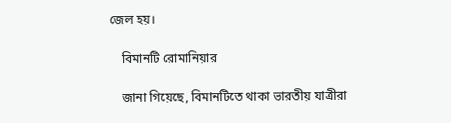জেল হয়।

    বিমানটি রোমানিয়ার

    জানা গিয়েছে, বিমানটিতে থাকা ভারতীয় যাত্রীরা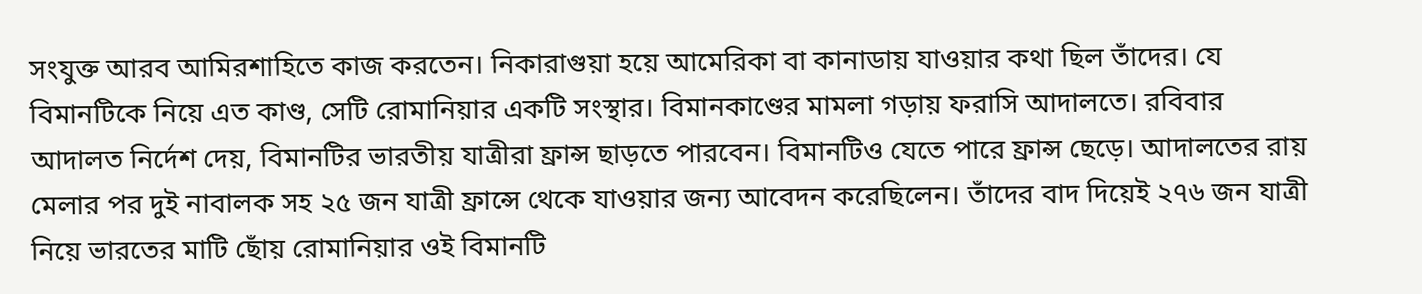সংযুক্ত আরব আমিরশাহিতে কাজ করতেন। নিকারাগুয়া হয়ে আমেরিকা বা কানাডায় যাওয়ার কথা ছিল তাঁদের। যে বিমানটিকে নিয়ে এত কাণ্ড, সেটি রোমানিয়ার একটি সংস্থার। বিমানকাণ্ডের মামলা গড়ায় ফরাসি আদালতে। রবিবার আদালত নির্দেশ দেয়, বিমানটির ভারতীয় যাত্রীরা ফ্রান্স ছাড়তে পারবেন। বিমানটিও যেতে পারে ফ্রান্স ছেড়ে। আদালতের রায় মেলার পর দুই নাবালক সহ ২৫ জন যাত্রী ফ্রান্সে থেকে যাওয়ার জন্য আবেদন করেছিলেন। তাঁদের বাদ দিয়েই ২৭৬ জন যাত্রী নিয়ে ভারতের মাটি ছোঁয় রোমানিয়ার ওই বিমানটি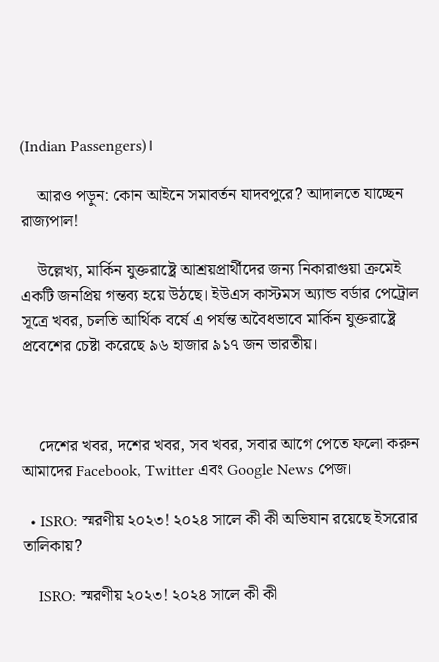(Indian Passengers)।

    আরও পড়ুন: কোন আইনে সমাবর্তন যাদবপুরে? আদালতে যাচ্ছেন রাজ্যপাল!

    উল্লেখ্য, মার্কিন যুক্তরাষ্ট্রে আশ্রয়প্রার্থীদের জন্য নিকারাগুয়া ক্রমেই একটি জনপ্রিয় গন্তব্য হয়ে উঠছে। ইউএস কাস্টমস অ্যান্ড বর্ডার পেট্রোল সূত্রে খবর, চলতি আর্থিক বর্ষে এ পর্যন্ত অবৈধভাবে মার্কিন যুক্তরাষ্ট্রে প্রবেশের চেষ্টা করেছে ৯৬ হাজার ৯১৭ জন ভারতীয়।



    দেশের খবর, দশের খবর, সব খবর, সবার আগে পেতে ফলো করুন আমাদের Facebook, Twitter এবং Google News পেজ।

  • ISRO: স্মরণীয় ২০২৩! ২০২৪ সালে কী কী অভিযান রয়েছে ইসরোর তালিকায়?

    ISRO: স্মরণীয় ২০২৩! ২০২৪ সালে কী কী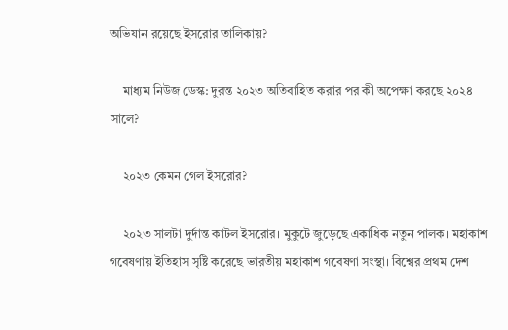অভিযান রয়েছে ইসরোর তালিকায়?

    মাধ্যম নিউজ ডেস্ক: দুরন্ত ২০২৩ অতিবাহিত করার পর কী অপেক্ষা করছে ২০২৪ সালে?

    ২০২৩ কেমন গেল ইসরোর?

    ২০২৩ সালটা দুর্দান্ত কাটল ইসরোর। মুকুটে জুড়েছে একাধিক নতুন পালক। মহাকাশ গবেষণায় ইতিহাস সৃষ্টি করেছে ভারতীয় মহাকাশ গবেষণা সংস্থা। বিশ্বের প্রথম দেশ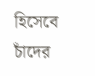হিসেবে চাঁদের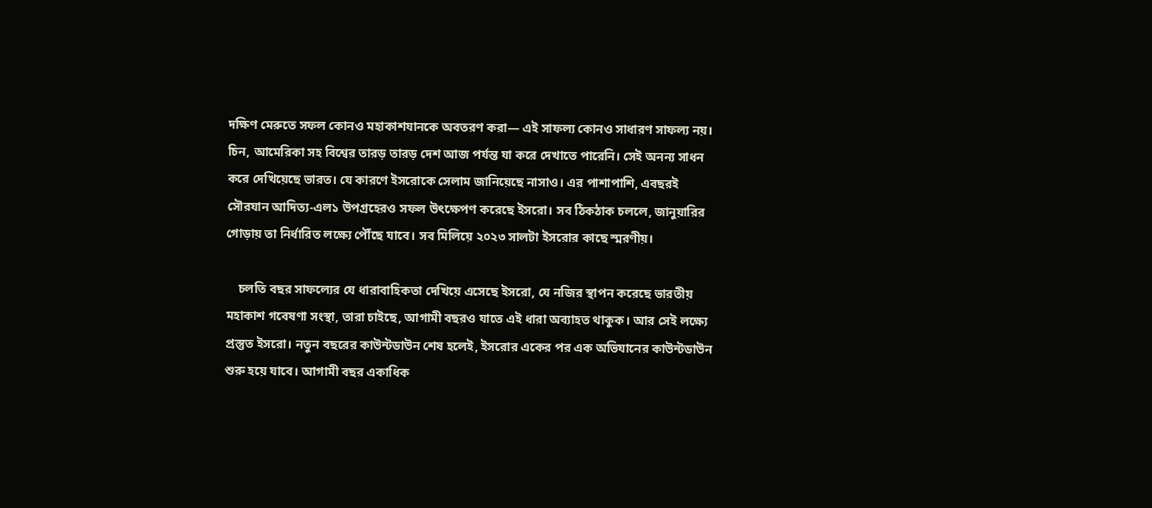দক্ষিণ মেরুতে সফল কোনও মহাকাশযানকে অবতরণ করা— এই সাফল্য কোনও সাধারণ সাফল্য নয়। চিন, আমেরিকা সহ বিশ্বের তারড় তারড় দেশ আজ পর্যন্ত যা করে দেখাতে পারেনি। সেই অনন্য সাধন করে দেখিয়েছে ভারত। যে কারণে ইসরোকে সেলাম জানিয়েছে নাসাও। এর পাশাপাশি, এবছরই সৌরযান আদিত্য-এল১ উপগ্রহেরও সফল উৎক্ষেপণ করেছে ইসরো। সব ঠিকঠাক চললে, জানুয়ারির গোড়ায় তা নির্ধারিত লক্ষ্যে পৌঁছে যাবে। সব মিলিয়ে ২০২৩ সালটা ইসরোর কাছে স্মরণীয়।

    চলতি বছর সাফল্যের যে ধারাবাহিকতা দেখিয়ে এসেছে ইসরো, যে নজির স্থাপন করেছে ভারতীয় মহাকাশ গবেষণা সংস্থা, তারা চাইছে, আগামী বছরও যাতে এই ধারা অব্যাহত থাকুক। আর সেই লক্ষ্যে প্রস্তুত ইসরো। নতুন বছরের কাউন্টডাউন শেষ হলেই, ইসরোর একের পর এক অভিযানের কাউন্টডাউন শুরু হয়ে যাবে। আগামী বছর একাধিক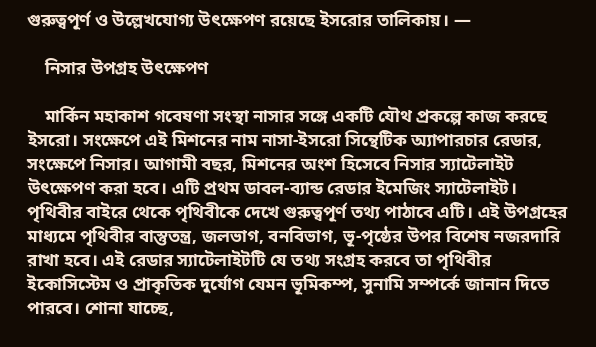গুরুত্বপূর্ণ ও উল্লেখযোগ্য উৎক্ষেপণ রয়েছে ইসরোর তালিকায়। —

    নিসার উপগ্রহ উৎক্ষেপণ

    মার্কিন মহাকাশ গবেষণা সংস্থা নাসার সঙ্গে একটি যৌথ প্রকল্পে কাজ করছে ইসরো। সংক্ষেপে এই মিশনের নাম নাসা-ইসরো সিন্থেটিক অ্যাপারচার রেডার, সংক্ষেপে নিসার। আগামী বছর, মিশনের অংশ হিসেবে নিসার স্যাটেলাইট উৎক্ষেপণ করা হবে। এটি প্রথম ডাবল-ব্যান্ড রেডার ইমেজিং স্যাটেলাইট। পৃথিবীর বাইরে থেকে পৃথিবীকে দেখে গুরুত্বপূর্ণ তথ্য পাঠাবে এটি। এই উপগ্রহের মাধ্যমে পৃথিবীর বাস্তুতন্ত্র, জলভাগ, বনবিভাগ, ভূ-পৃষ্ঠের উপর বিশেষ নজরদারি রাখা হবে। এই রেডার স্যাটেলাইটটি যে তথ্য সংগ্রহ করবে তা পৃথিবীর ইকোসিস্টেম ও প্রাকৃতিক দুর্যোগ যেমন ভূমিকম্প, সুনামি সম্পর্কে জানান দিতে পারবে। শোনা যাচ্ছে,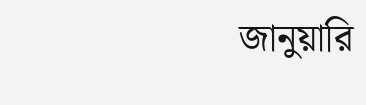জানুয়ারি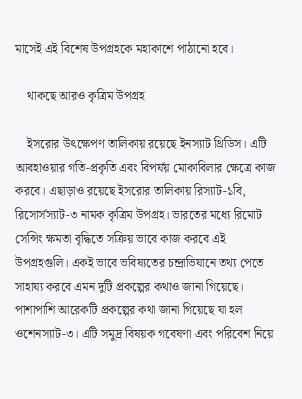মাসেই এই বিশেষ উপগ্রহকে মহাকাশে পাঠানো হবে।

    থাকছে আরও কৃত্রিম উপগ্রহ

    ইসরোর উৎক্ষেপণ তালিকায় রয়েছে ইনস্যাট থ্রিডিস। এটি আবহাওয়ার গতি-প্রকৃতি এবং বিপর্যয় মোকাবিলার ক্ষেত্রে কাজ করবে। এছাড়াও রয়েছে ইসরোর তালিকায় রিস্যাট-১বি, রিসোর্সস্যাট-৩ নামক কৃত্রিম উপগ্রহ। ভারতের মধ্যে রিমোট সেন্সিং ক্ষমতা বৃদ্ধিতে সক্রিয় ভাবে কাজ করবে এই উপগ্রহগুলি। একই ভাবে ভবিষ্যতের চন্দ্রাভিযানে তথ্য পেতে সাহায্য করবে এমন দুটি প্রকল্পের কথাও জানা গিয়েছে। পাশাপাশি আরেকটি প্রকল্পের কথা জানা গিয়েছে যা হল ওশেনস্যাট-৩। এটি সমুদ্র বিষয়ক গবেষণা এবং পরিবেশ নিয়ে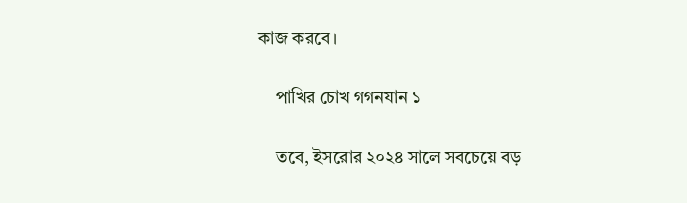কাজ করবে।

    পাখির চোখ গগনযান ১

    তবে, ইসরোর ২০২৪ সালে সবচেয়ে বড়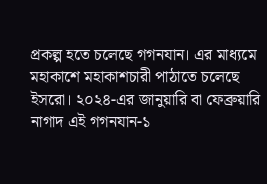প্রকল্প হতে চলেছে গগনযান। এর মাধ্যমে মহাকাশে মহাকাশচারী পাঠাতে চলেছে ইসরো। ২০২৪-এর জানুয়ারি বা ফেব্রুয়ারি নাগাদ এই গগনযান-১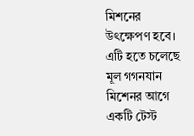মিশনের উৎক্ষেপণ হবে। এটি হতে চলেছে মূল গগনযান মিশেনর আগে একটি টেস্ট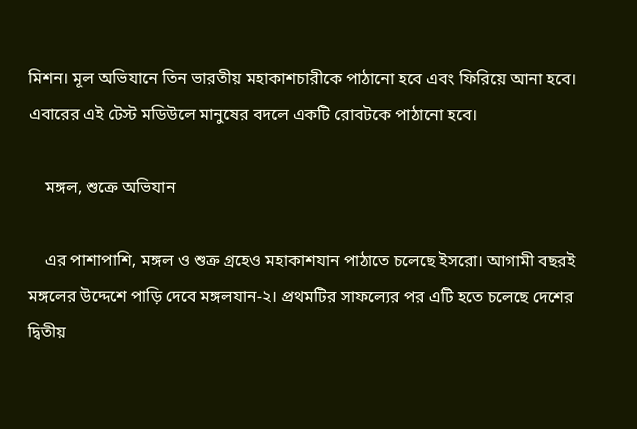মিশন। মূল অভিযানে তিন ভারতীয় মহাকাশচারীকে পাঠানো হবে এবং ফিরিয়ে আনা হবে। এবারের এই টেস্ট মডিউলে মানুষের বদলে একটি রোবটকে পাঠানো হবে।

    মঙ্গল, শুক্রে অভিযান

    এর পাশাপাশি, মঙ্গল ও শুক্র গ্রহেও মহাকাশযান পাঠাতে চলেছে ইসরো। আগামী বছরই মঙ্গলের উদ্দেশে পাড়ি দেবে মঙ্গলযান-২। প্রথমটির সাফল্যের পর এটি হতে চলেছে দেশের দ্বিতীয়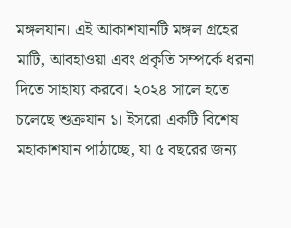মঙ্গলযান। এই আকাশযানটি মঙ্গল গ্রহের মাটি, আবহাওয়া এবং প্রকৃতি সম্পর্কে ধরনা দিতে সাহায্য করবে। ২০২৪ সালে হতে চলেছে শুক্রযান ১। ইসরো একটি বিশেষ মহাকাশযান পাঠাচ্ছে, যা ৫ বছরের জন্য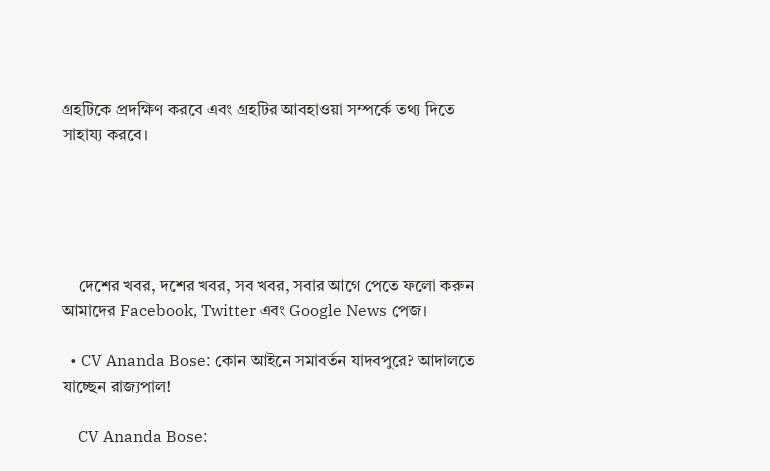গ্রহটিকে প্রদক্ষিণ করবে এবং গ্রহটির আবহাওয়া সম্পর্কে তথ্য দিতে সাহায্য করবে।





    দেশের খবর, দশের খবর, সব খবর, সবার আগে পেতে ফলো করুন আমাদের Facebook, Twitter এবং Google News পেজ।

  • CV Ananda Bose: কোন আইনে সমাবর্তন যাদবপুরে? আদালতে যাচ্ছেন রাজ্যপাল!

    CV Ananda Bose: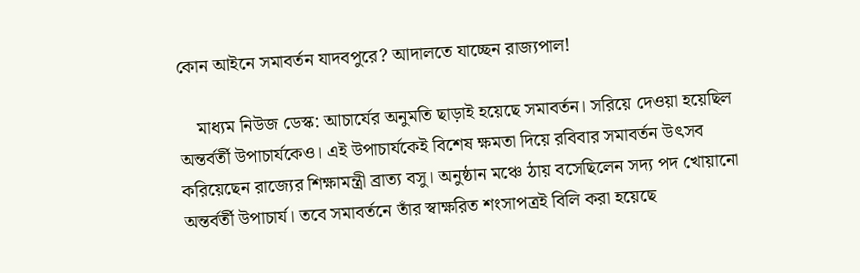কোন আইনে সমাবর্তন যাদবপুরে? আদালতে যাচ্ছেন রাজ্যপাল!

    মাধ্যম নিউজ ডেস্ক: আচার্যের অনুমতি ছাড়াই হয়েছে সমাবর্তন। সরিয়ে দেওয়া হয়েছিল অন্তর্বর্তী উপাচার্যকেও। এই উপাচার্যকেই বিশেষ ক্ষমতা দিয়ে রবিবার সমাবর্তন উৎসব করিয়েছেন রাজ্যের শিক্ষামন্ত্রী ব্রাত্য বসু। অনুষ্ঠান মঞ্চে ঠায় বসেছিলেন সদ্য পদ খোয়ানো অন্তর্বর্তী উপাচার্য। তবে সমাবর্তনে তাঁর স্বাক্ষরিত শংসাপত্রই বিলি করা হয়েছে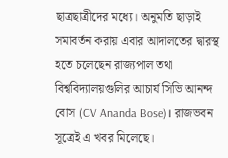ছাত্রছাত্রীদের মধ্যে। অনুমতি ছাড়াই সমাবর্তন করায় এবার আদালতের দ্বারস্থ হতে চলেছেন রাজ্যপাল তথা বিশ্ববিদ্যালয়গুলির আচার্য সিভি আনন্দ বোস (CV Ananda Bose)। রাজভবন সূত্রেই এ খবর মিলেছে।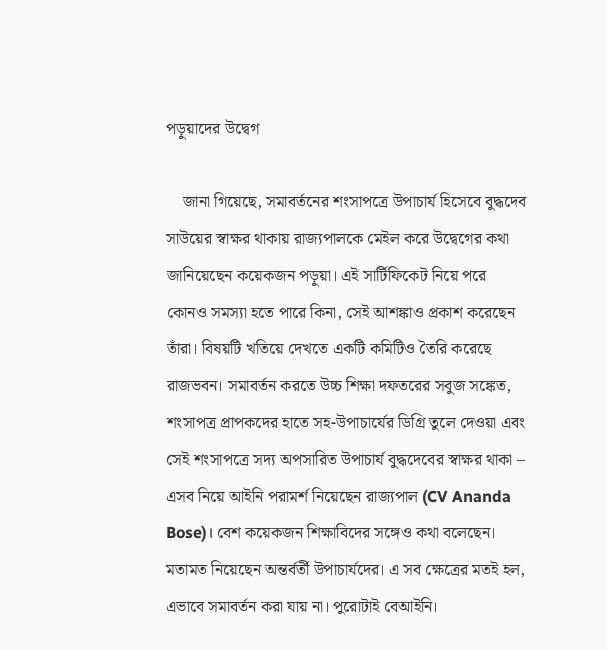পড়ুয়াদের উদ্বেগ

    জানা গিয়েছে, সমাবর্তনের শংসাপত্রে উপাচার্য হিসেবে বুদ্ধদেব সাউয়ের স্বাক্ষর থাকায় রাজ্যপালকে মেইল করে উদ্বেগের কথা জানিয়েছেন কয়েকজন পড়ুয়া। এই সার্টিফিকেট নিয়ে পরে কোনও সমস্যা হতে পারে কিনা, সেই আশঙ্কাও প্রকাশ করেছেন তাঁরা। বিষয়টি খতিয়ে দেখতে একটি কমিটিও তৈরি করেছে রাজভবন। সমাবর্তন করতে উচ্চ শিক্ষা দফতরের সবুজ সঙ্কেত, শংসাপত্র প্রাপকদের হাতে সহ-উপাচার্যের ডিগ্রি তুলে দেওয়া এবং সেই শংসাপত্রে সদ্য অপসারিত উপাচার্য বুদ্ধদেবের স্বাক্ষর থাকা – এসব নিয়ে আইনি পরামর্শ নিয়েছেন রাজ্যপাল (CV Ananda Bose)। বেশ কয়েকজন শিক্ষাবিদের সঙ্গেও কথা বলেছেন। মতামত নিয়েছেন অন্তর্বর্তী উপাচার্যদের। এ সব ক্ষেত্রের মতই হল, এভাবে সমাবর্তন করা যায় না। পুরোটাই বেআইনি।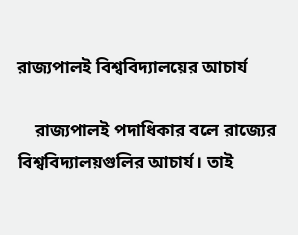রাজ্যপালই বিশ্ববিদ্যালয়ের আচার্য

    রাজ্যপালই পদাধিকার বলে রাজ্যের বিশ্ববিদ্যালয়গুলির আচার্য। তাই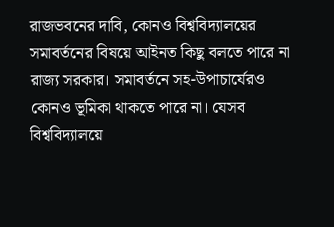রাজভবনের দাবি, কোনও বিশ্ববিদ্যালয়ের সমাবর্তনের বিষয়ে আইনত কিছু বলতে পারে না রাজ্য সরকার। সমাবর্তনে সহ-উপাচার্যেরও কোনও ভূমিকা থাকতে পারে না। যেসব বিশ্ববিদ্যালয়ে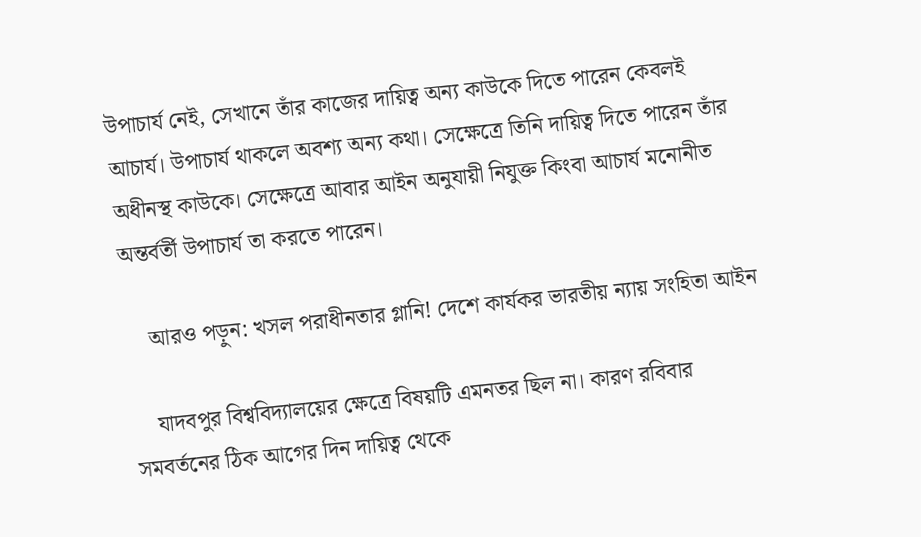উপাচার্য নেই, সেখানে তাঁর কাজের দায়িত্ব অন্য কাউকে দিতে পারেন কেবলই আচার্য। উপাচার্য থাকলে অবশ্য অন্য কথা। সেক্ষেত্রে তিনি দায়িত্ব দিতে পারেন তাঁর অধীনস্থ কাউকে। সেক্ষেত্রে আবার আইন অনুযায়ী নিযুক্ত কিংবা আচার্য মনোনীত অন্তর্বর্তী উপাচার্য তা করতে পারেন।

    আরও পড়ুন: খসল পরাধীনতার গ্লানি! দেশে কার্যকর ভারতীয় ন্যায় সংহিতা আইন

    যাদবপুর বিশ্ববিদ্যালয়ের ক্ষেত্রে বিষয়টি এমনতর ছিল না। কারণ রবিবার সমবর্তনের ঠিক আগের দিন দায়িত্ব থেকে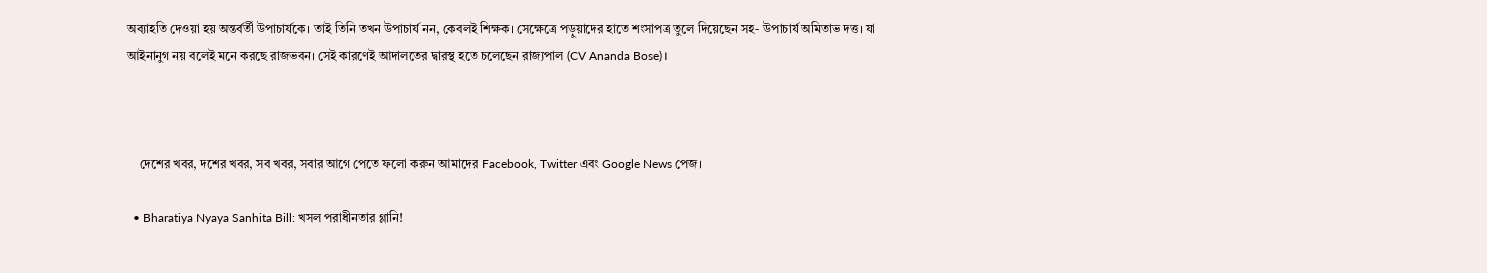অব্যাহতি দেওয়া হয় অন্তর্বর্তী উপাচার্যকে। তাই তিনি তখন উপাচার্য নন, কেবলই শিক্ষক। সেক্ষেত্রে পড়ুয়াদের হাতে শংসাপত্র তুলে দিয়েছেন সহ- উপাচার্য অমিতাভ দত্ত। যা আইনানুগ নয় বলেই মনে করছে রাজভবন। সেই কারণেই আদালতের দ্বারস্থ হতে চলেছেন রাজ্যপাল (CV Ananda Bose)।



    দেশের খবর, দশের খবর, সব খবর, সবার আগে পেতে ফলো করুন আমাদের Facebook, Twitter এবং Google News পেজ।

  • Bharatiya Nyaya Sanhita Bill: খসল পরাধীনতার গ্লানি!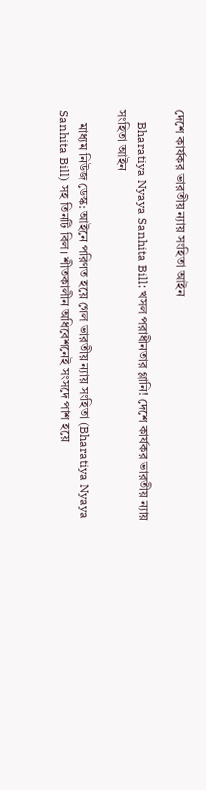দেশে কার্যকর ভারতীয় ন্যায় সংহিতা আইন

    Bharatiya Nyaya Sanhita Bill: খসল পরাধীনতার গ্লানি! দেশে কার্যকর ভারতীয় ন্যায় সংহিতা আইন

    মাধ্যম নিউজ ডেস্ক: আইনে পরিণত হয়ে গেল ভারতীয় ন্যায় সংহিতা (Bharatiya Nyaya Sanhita Bill) সহ তিনটি বিল। শীতকালীন অধিবেশনেই সংসদে পাশ হয়ে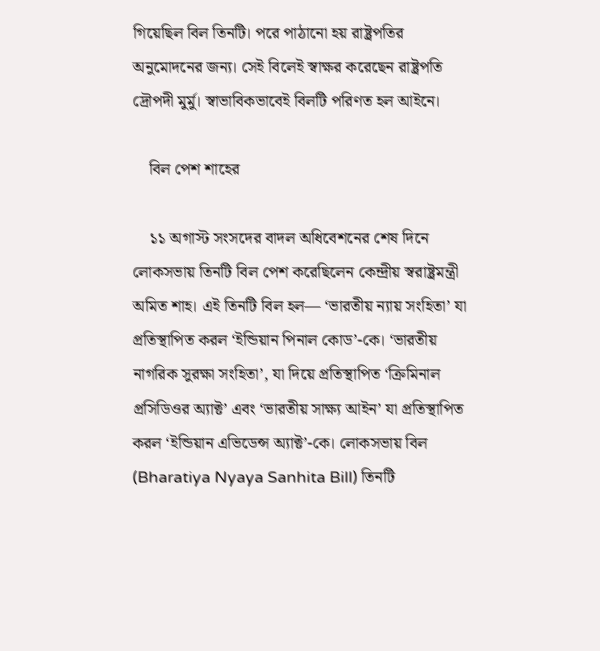গিয়েছিল বিল তিনটি। পরে পাঠানো হয় রাষ্ট্রপতির অনুমোদনের জন্য। সেই বিলেই স্বাক্ষর করেছেন রাষ্ট্রপতি দ্রৌপদী মুর্মু। স্বাভাবিকভাবেই বিলটি পরিণত হল আইনে।

    বিল পেশ শাহের

    ১১ অগাস্ট সংসদের বাদল অধিবেশনের শেষ দিনে লোকসভায় তিনটি বিল পেশ করেছিলেন কেন্দ্রীয় স্বরাষ্ট্রমন্ত্রী অমিত শাহ। এই তিনটি বিল হল— ‘ভারতীয় ন্যায় সংহিতা’ যা প্রতিস্থাপিত করল ‘ইন্ডিয়ান পিনাল কোড’-কে। ‘ভারতীয় নাগরিক সুরক্ষা সংহিতা’, যা দিয়ে প্রতিস্থাপিত ‘ক্রিমিনাল প্রসিডিওর অ্যাক্ট’ এবং ‘ভারতীয় সাক্ষ্য আইন’ যা প্রতিস্থাপিত করল ‘ইন্ডিয়ান এভিডেন্স অ্যাক্ট’-কে। লোকসভায় বিল (Bharatiya Nyaya Sanhita Bill) তিনটি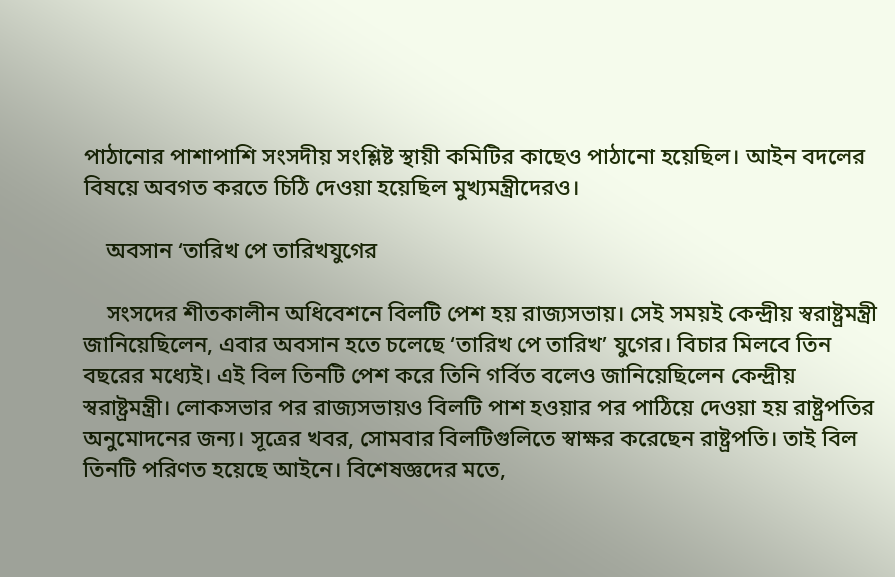পাঠানোর পাশাপাশি সংসদীয় সংশ্লিষ্ট স্থায়ী কমিটির কাছেও পাঠানো হয়েছিল। আইন বদলের বিষয়ে অবগত করতে চিঠি দেওয়া হয়েছিল মুখ্যমন্ত্রীদেরও।

    অবসান ‘তারিখ পে তারিখযুগের

    সংসদের শীতকালীন অধিবেশনে বিলটি পেশ হয় রাজ্যসভায়। সেই সময়ই কেন্দ্রীয় স্বরাষ্ট্রমন্ত্রী জানিয়েছিলেন, এবার অবসান হতে চলেছে ‘তারিখ পে তারিখ’ যুগের। বিচার মিলবে তিন বছরের মধ্যেই। এই বিল তিনটি পেশ করে তিনি গর্বিত বলেও জানিয়েছিলেন কেন্দ্রীয় স্বরাষ্ট্রমন্ত্রী। লোকসভার পর রাজ্যসভায়ও বিলটি পাশ হওয়ার পর পাঠিয়ে দেওয়া হয় রাষ্ট্রপতির অনুমোদনের জন্য। সূত্রের খবর, সোমবার বিলটিগুলিতে স্বাক্ষর করেছেন রাষ্ট্রপতি। তাই বিল তিনটি পরিণত হয়েছে আইনে। বিশেষজ্ঞদের মতে,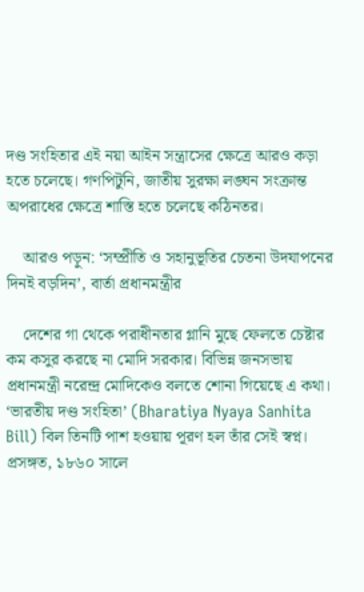দণ্ড সংহিতার এই নয়া আইন সন্ত্রাসের ক্ষেত্রে আরও কড়া হতে চলেছে। গণপিটুনি, জাতীয় সুরক্ষা লঙ্ঘন সংক্রান্ত অপরাধের ক্ষেত্রে শাস্তি হতে চলেছে কঠিনতর।

    আরও পড়ুন: ‘সম্প্রীতি ও সহানুভূতির চেতনা উদযাপনের দিনই বড়দিন’, বার্তা প্রধানমন্ত্রীর

    দেশের গা থেকে পরাধীনতার গ্লানি মুছে ফেলতে চেষ্টার কম কসুর করছে না মোদি সরকার। বিভিন্ন জনসভায় প্রধানমন্ত্রী নরেন্দ্র মোদিকেও বলতে শোনা গিয়েছে এ কথা। ‘ভারতীয় দণ্ড সংহিতা’ (Bharatiya Nyaya Sanhita Bill) বিল তিনটি পাশ হওয়ায় পূরণ হল তাঁর সেই স্বপ্ন। প্রসঙ্গত, ১৮৬০ সালে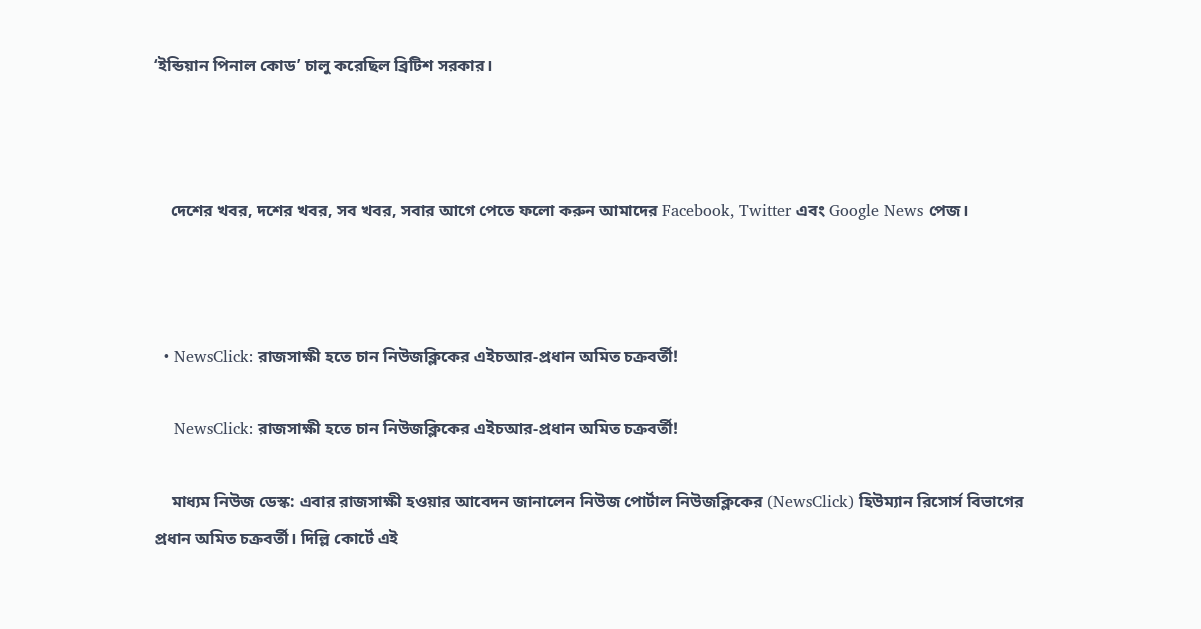‘ইন্ডিয়ান পিনাল কোড’ চালু করেছিল ব্রিটিশ সরকার।



    দেশের খবর, দশের খবর, সব খবর, সবার আগে পেতে ফলো করুন আমাদের Facebook, Twitter এবং Google News পেজ।



  • NewsClick: রাজসাক্ষী হতে চান নিউজক্লিকের এইচআর-প্রধান অমিত চক্রবর্তী!

    NewsClick: রাজসাক্ষী হতে চান নিউজক্লিকের এইচআর-প্রধান অমিত চক্রবর্তী!

    মাধ্যম নিউজ ডেস্ক: এবার রাজসাক্ষী হওয়ার আবেদন জানালেন নিউজ পোর্টাল নিউজক্লিকের (NewsClick) হিউম্যান রিসোর্স বিভাগের প্রধান অমিত চক্রবর্তী। দিল্লি কোর্টে এই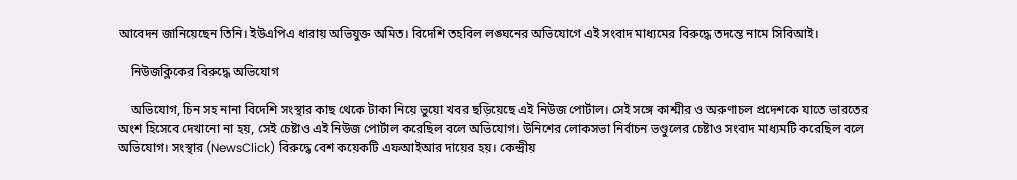আবেদন জানিয়েছেন তিনি। ইউএপিএ ধারায় অভিযুক্ত অমিত। বিদেশি তহবিল লঙ্ঘনের অভিযোগে এই সংবাদ মাধ্যমের বিরুদ্ধে তদন্তে নামে সিবিআই।

    নিউজক্লিকের বিরুদ্ধে অভিযোগ

    অভিযোগ, চিন সহ নানা বিদেশি সংস্থার কাছ থেকে টাকা নিয়ে ভুয়ো খবর ছড়িয়েছে এই নিউজ পোর্টাল। সেই সঙ্গে কাশ্মীর ও অরুণাচল প্রদেশকে যাতে ভারতের অংশ হিসেবে দেখানো না হয়, সেই চেষ্টাও এই নিউজ পোর্টাল করেছিল বলে অভিযোগ। উনিশের লোকসভা নির্বাচন ভণ্ডুলের চেষ্টাও সংবাদ মাধ্যমটি করেছিল বলে অভিযোগ। সংস্থার (NewsClick) বিরুদ্ধে বেশ কয়েকটি এফআইআর দায়ের হয়। কেন্দ্রীয়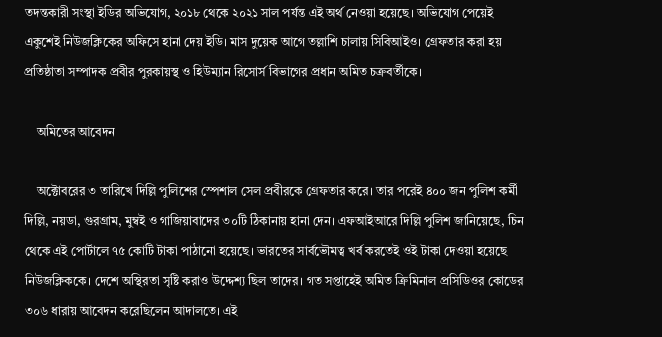তদন্তকারী সংস্থা ইডির অভিযোগ, ২০১৮ থেকে ২০২১ সাল পর্যন্ত এই অর্থ নেওয়া হয়েছে। অভিযোগ পেয়েই একুশেই নিউজক্লিকের অফিসে হানা দেয় ইডি। মাস দুয়েক আগে তল্লাশি চালায় সিবিআইও। গ্রেফতার করা হয় প্রতিষ্ঠাতা সম্পাদক প্রবীর পুরকায়স্থ ও হিউম্যান রিসোর্স বিভাগের প্রধান অমিত চক্রবর্তীকে।

    অমিতের আবেদন

    অক্টোবরের ৩ তারিখে দিল্লি পুলিশের স্পেশাল সেল প্রবীরকে গ্রেফতার করে। তার পরেই ৪০০ জন পুলিশ কর্মী দিল্লি, নয়ডা, গুরগ্রাম, মুম্বই ও গাজিয়াবাদের ৩০টি ঠিকানায় হানা দেন। এফআইআরে দিল্লি পুলিশ জানিয়েছে, চিন থেকে এই পোর্টালে ৭৫ কোটি টাকা পাঠানো হয়েছে। ভারতের সার্বভৌমত্ব খর্ব করতেই ওই টাকা দেওয়া হয়েছে নিউজক্লিককে। দেশে অস্থিরতা সৃষ্টি করাও উদ্দেশ্য ছিল তাদের। গত সপ্তাহেই অমিত ক্রিমিনাল প্রসিডিওর কোডের ৩০৬ ধারায় আবেদন করেছিলেন আদালতে। এই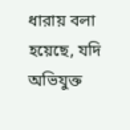ধারায় বলা হয়েছে, যদি অভিযুক্ত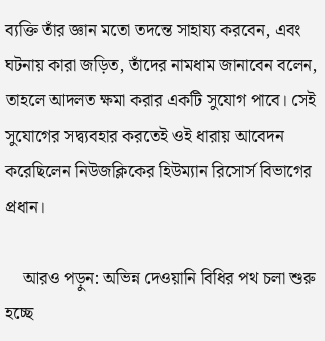ব্যক্তি তাঁর জ্ঞান মতো তদন্তে সাহায্য করবেন, এবং ঘটনায় কারা জড়িত, তাঁদের নামধাম জানাবেন বলেন, তাহলে আদলত ক্ষমা করার একটি সুযোগ পাবে। সেই সুযোগের সদ্ব্যবহার করতেই ওই ধারায় আবেদন করেছিলেন নিউজক্লিকের হিউম্যান রিসোর্স বিভাগের প্রধান।

    আরও পড়ুন: অভিন্ন দেওয়ানি বিধির পথ চলা শুরু হচ্ছে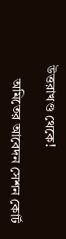উত্তরাখণ্ড থেকে!

    অমিতের আবেদন সেশন কোর্ট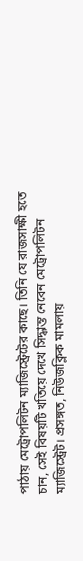পাঠায় মেট্রোপলিটন ম্যাজিস্ট্রেটের কাছে। তিনি যে রাজসাক্ষী হতে চান, সেই বিষয়টি খতিয়ে দেখে সিদ্ধান্ত নেবেন মেট্রোপলিটন ম্যাজিস্ট্রেট। প্রসঙ্গত, নিউজক্লিক মামলায়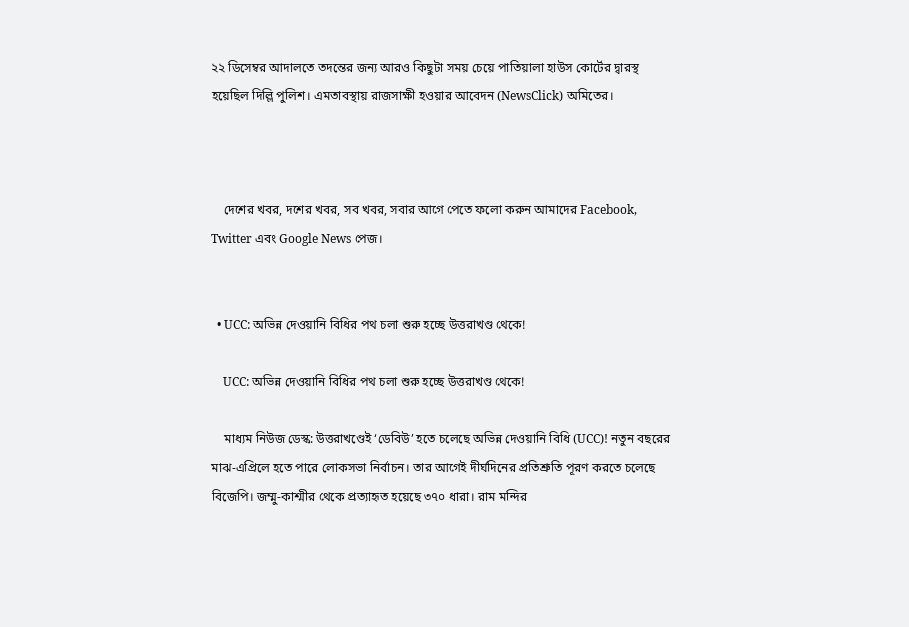২২ ডিসেম্বর আদালতে তদন্তের জন্য আরও কিছুটা সময় চেয়ে পাতিয়ালা হাউস কোর্টের দ্বারস্থ হয়েছিল দিল্লি পুলিশ। এমতাবস্থায় রাজসাক্ষী হওয়ার আবেদন (NewsClick) অমিতের।



    দেশের খবর, দশের খবর, সব খবর, সবার আগে পেতে ফলো করুন আমাদের Facebook, Twitter এবং Google News পেজ।


  • UCC: অভিন্ন দেওয়ানি বিধির পথ চলা শুরু হচ্ছে উত্তরাখণ্ড থেকে!

    UCC: অভিন্ন দেওয়ানি বিধির পথ চলা শুরু হচ্ছে উত্তরাখণ্ড থেকে!

    মাধ্যম নিউজ ডেস্ক: উত্তরাখণ্ডেই ‘ডেবিউ’ হতে চলেছে অভিন্ন দেওয়ানি বিধি (UCC)! নতুন বছরের মাঝ-এপ্রিলে হতে পারে লোকসভা নির্বাচন। তার আগেই দীর্ঘদিনের প্রতিশ্রুতি পূরণ করতে চলেছে বিজেপি। জম্মু-কাশ্মীর থেকে প্রত্যাহৃত হয়েছে ৩৭০ ধারা। রাম মন্দির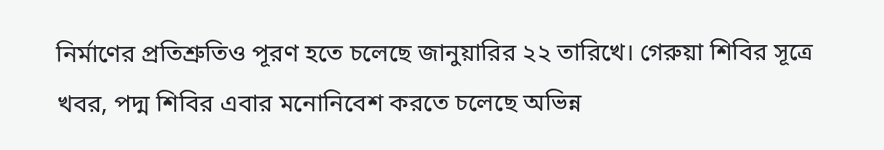নির্মাণের প্রতিশ্রুতিও পূরণ হতে চলেছে জানুয়ারির ২২ তারিখে। গেরুয়া শিবির সূত্রে খবর, পদ্ম শিবির এবার মনোনিবেশ করতে চলেছে অভিন্ন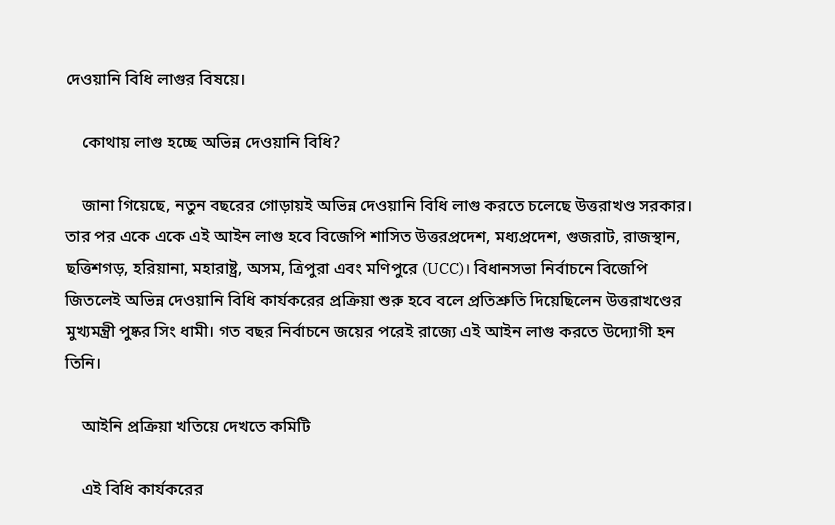দেওয়ানি বিধি লাগুর বিষয়ে।

    কোথায় লাগু হচ্ছে অভিন্ন দেওয়ানি বিধি?

    জানা গিয়েছে, নতুন বছরের গোড়ায়ই অভিন্ন দেওয়ানি বিধি লাগু করতে চলেছে উত্তরাখণ্ড সরকার। তার পর একে একে এই আইন লাগু হবে বিজেপি শাসিত উত্তরপ্রদেশ, মধ্যপ্রদেশ, গুজরাট, রাজস্থান, ছত্তিশগড়, হরিয়ানা, মহারাষ্ট্র, অসম, ত্রিপুরা এবং মণিপুরে (UCC)। বিধানসভা নির্বাচনে বিজেপি জিতলেই অভিন্ন দেওয়ানি বিধি কার্যকরের প্রক্রিয়া শুরু হবে বলে প্রতিশ্রুতি দিয়েছিলেন উত্তরাখণ্ডের মুখ্যমন্ত্রী পুষ্কর সিং ধামী। গত বছর নির্বাচনে জয়ের পরেই রাজ্যে এই আইন লাগু করতে উদ্যোগী হন তিনি।

    আইনি প্রক্রিয়া খতিয়ে দেখতে কমিটি

    এই বিধি কার্যকরের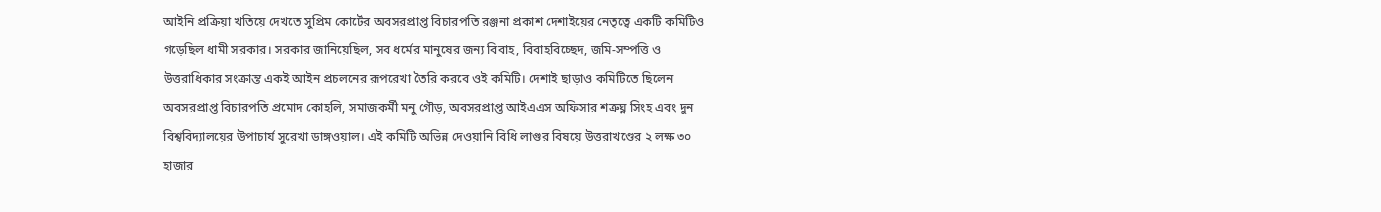আইনি প্রক্রিয়া খতিয়ে দেখতে সুপ্রিম কোর্টের অবসরপ্রাপ্ত বিচারপতি রঞ্জনা প্রকাশ দেশাইয়ের নেতৃত্বে একটি কমিটিও গড়েছিল ধামী সরকার। সরকার জানিয়েছিল, সব ধর্মের মানুষের জন্য বিবাহ, বিবাহবিচ্ছেদ, জমি-সম্পত্তি ও উত্তরাধিকার সংক্রান্ত একই আইন প্রচলনের রূপরেখা তৈরি করবে ওই কমিটি। দেশাই ছাড়াও কমিটিতে ছিলেন অবসরপ্রাপ্ত বিচারপতি প্রমোদ কোহলি, সমাজকর্মী মনু গৌড়, অবসরপ্রাপ্ত আইএএস অফিসার শত্রুঘ্ন সিংহ এবং দুন বিশ্ববিদ্যালয়ের উপাচার্য সুরেখা ডাঙ্গওয়াল। এই কমিটি অভিন্ন দেওয়ানি বিধি লাগুর বিষয়ে উত্তরাখণ্ডের ২ লক্ষ ৩০ হাজার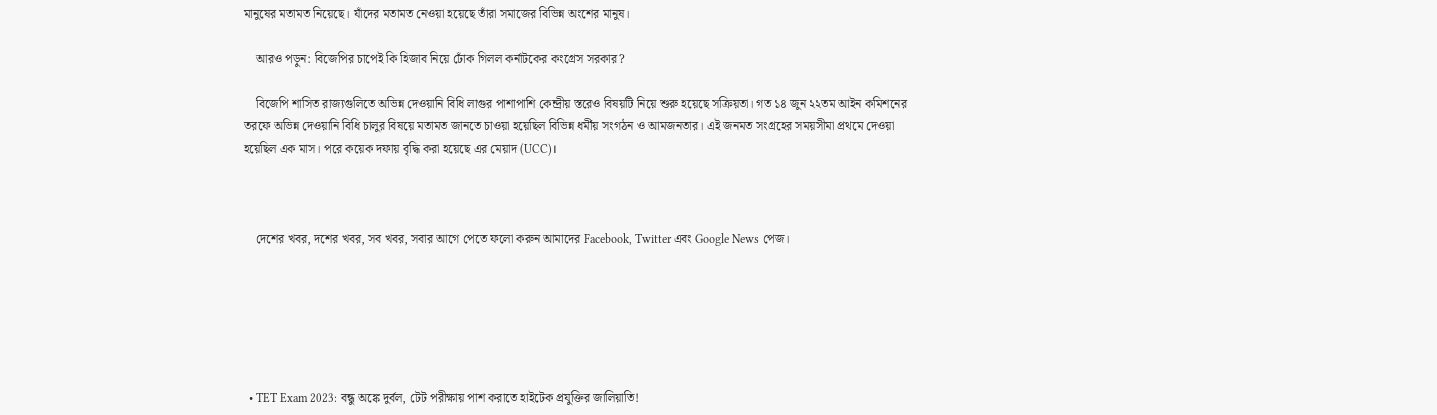মানুষের মতামত নিয়েছে। যাঁদের মতামত নেওয়া হয়েছে তাঁরা সমাজের বিভিন্ন অংশের মানুষ।

    আরও পড়ুন: বিজেপির চাপেই কি হিজাব নিয়ে ঢোঁক গিলল কর্নাটকের কংগ্রেস সরকার?

    বিজেপি শাসিত রাজ্যগুলিতে অভিন্ন দেওয়ানি বিধি লাগুর পাশাপাশি কেন্দ্রীয় স্তরেও বিষয়টি নিয়ে শুরু হয়েছে সক্রিয়তা। গত ১৪ জুন ২২তম আইন কমিশনের তরফে অভিন্ন দেওয়ানি বিধি চালুর বিষয়ে মতামত জানতে চাওয়া হয়েছিল বিভিন্ন ধর্মীয় সংগঠন ও আমজনতার। এই জনমত সংগ্রহের সময়সীমা প্রথমে দেওয়া হয়েছিল এক মাস। পরে কয়েক দফায় বৃদ্ধি করা হয়েছে এর মেয়াদ (UCC)।



    দেশের খবর, দশের খবর, সব খবর, সবার আগে পেতে ফলো করুন আমাদের Facebook, Twitter এবং Google News পেজ।






  • TET Exam 2023: বন্ধু অঙ্কে দুর্বল, টেট পরীক্ষায় পাশ করাতে হাইটেক প্রযুক্তির জালিয়াতি!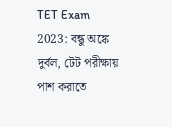TET Exam 2023: বন্ধু অঙ্কে দুর্বল, টেট পরীক্ষায় পাশ করাতে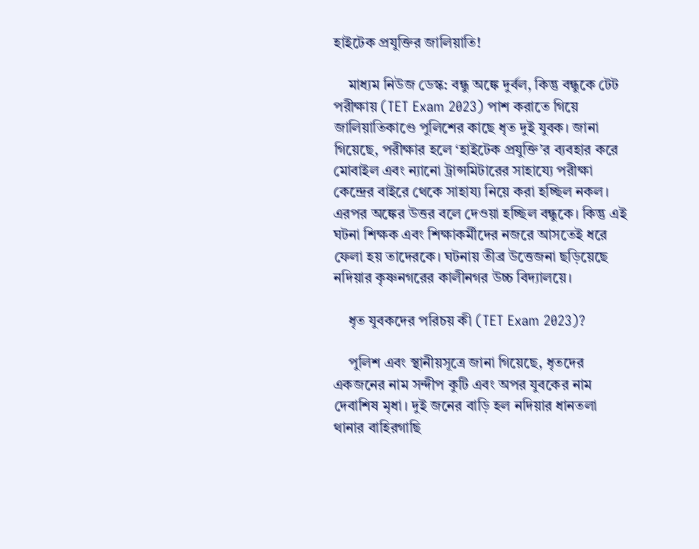হাইটেক প্রযুক্তির জালিয়াতি!

    মাধ্যম নিউজ ডেস্ক: বন্ধু অঙ্কে দুর্বল, কিন্তু বন্ধুকে টেট পরীক্ষায় (TET Exam 2023) পাশ করাতে গিয়ে জালিয়াতিকাণ্ডে পুলিশের কাছে ধৃত দুই যুবক। জানা গিয়েছে, পরীক্ষার হলে ‘হাইটেক প্রযুক্তি’র ব্যবহার করে মোবাইল এবং ন্যানো ট্রান্সমিটারের সাহায্যে পরীক্ষা কেন্দ্রের বাইরে থেকে সাহায্য নিয়ে করা হচ্ছিল নকল। এরপর অঙ্কের উত্তর বলে দেওয়া হচ্ছিল বন্ধুকে। কিন্তু এই ঘটনা শিক্ষক এবং শিক্ষাকর্মীদের নজরে আসতেই ধরে ফেলা হয় তাদেরকে। ঘটনায় তীব্র উত্তেজনা ছড়িয়েছে নদিয়ার কৃষ্ণনগরের কালীনগর উচ্চ বিদ্যালয়ে।

    ধৃত যুবকদের পরিচয় কী (TET Exam 2023)?

    পুলিশ এবং স্থানীয়সূত্রে জানা গিয়েছে, ধৃতদের একজনের নাম সন্দীপ কুটি এবং অপর যুবকের নাম দেবাশিষ মৃধা। দুই জনের বাড়ি হল নদিয়ার ধানতলা থানার বাহিরগাছি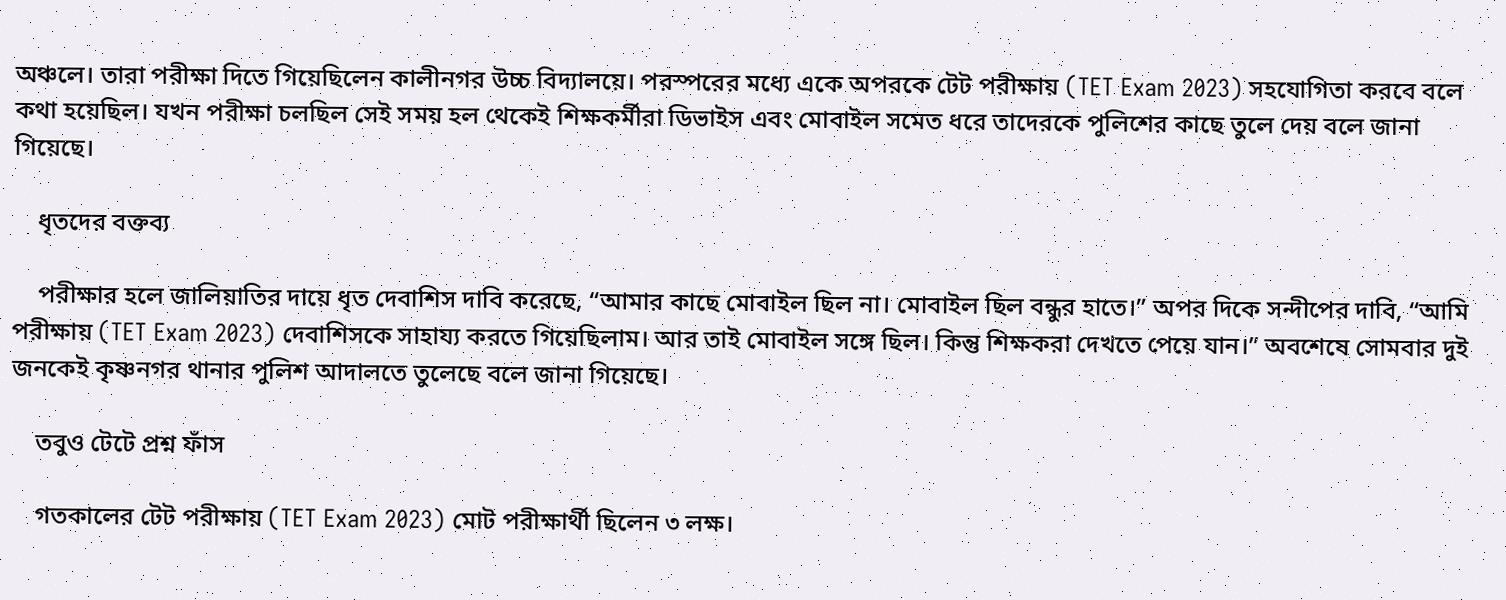অঞ্চলে। তারা পরীক্ষা দিতে গিয়েছিলেন কালীনগর উচ্চ বিদ্যালয়ে। পরস্পরের মধ্যে একে অপরকে টেট পরীক্ষায় (TET Exam 2023) সহযোগিতা করবে বলে কথা হয়েছিল। যখন পরীক্ষা চলছিল সেই সময় হল থেকেই শিক্ষকর্মীরা ডিভাইস এবং মোবাইল সমেত ধরে তাদেরকে পুলিশের কাছে তুলে দেয় বলে জানা গিয়েছে।

    ধৃতদের বক্তব্য

    পরীক্ষার হলে জালিয়াতির দায়ে ধৃত দেবাশিস দাবি করেছে, “আমার কাছে মোবাইল ছিল না। মোবাইল ছিল বন্ধুর হাতে।” অপর দিকে সন্দীপের দাবি, “আমি পরীক্ষায় (TET Exam 2023) দেবাশিসকে সাহায্য করতে গিয়েছিলাম। আর তাই মোবাইল সঙ্গে ছিল। কিন্তু শিক্ষকরা দেখতে পেয়ে যান।” অবশেষে সোমবার দুই জনকেই কৃষ্ণনগর থানার পুলিশ আদালতে তুলেছে বলে জানা গিয়েছে।

    তবুও টেটে প্রশ্ন ফাঁস

    গতকালের টেট পরীক্ষায় (TET Exam 2023) মোট পরীক্ষার্থী ছিলেন ৩ লক্ষ।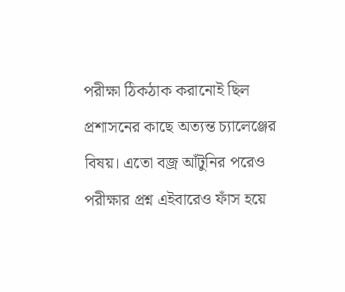পরীক্ষা ঠিকঠাক করানোই ছিল প্রশাসনের কাছে অত্যন্ত চ্যালেঞ্জের বিষয়। এতো বজ্র আঁটুনির পরেও পরীক্ষার প্রশ্ন এইবারেও ফাঁস হয়ে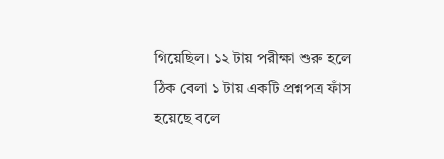গিয়েছিল। ১২ টায় পরীক্ষা শুরু হলে ঠিক বেলা ১ টায় একটি প্রশ্নপত্র ফাঁস হয়েছে বলে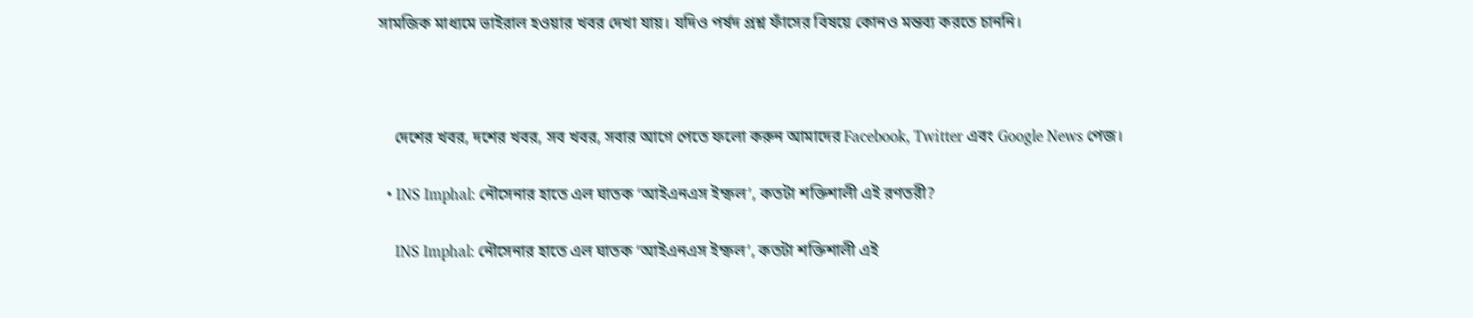সামজিক মাধ্যমে ভাইরাল হওয়ার খবর দেখা যায়। যদিও পর্ষদ প্রশ্ন ফাঁসের বিষয়ে কোনও মন্তব্য করতে চাননি।



    দেশের খবর, দশের খবর, সব খবর, সবার আগে পেতে ফলো করুন আমাদের Facebook, Twitter এবং Google News পেজ।

  • INS Imphal: নৌসেনার হাতে এল ঘাতক ‘আইএনএস ইম্ফল’, কতটা শক্তিশালী এই রণতরী?

    INS Imphal: নৌসেনার হাতে এল ঘাতক ‘আইএনএস ইম্ফল’, কতটা শক্তিশালী এই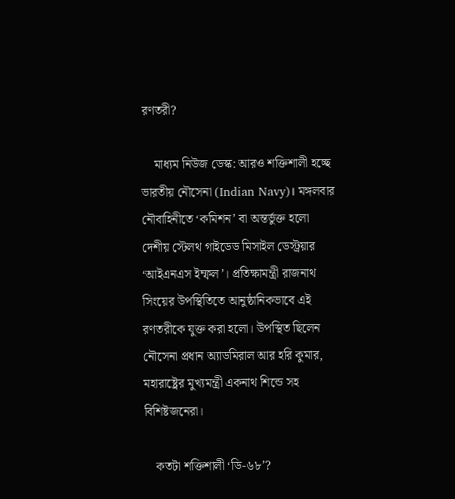রণতরী?

    মাধ্যম নিউজ ডেস্ক: আরও শক্তিশালী হচ্ছে ভারতীয় নৌসেনা (Indian Navy)। মঙ্গলবার নৌবাহিনীতে ‘কমিশন’ বা অন্তর্ভুক্ত হলো দেশীয় স্টেলথ গাইডেড মিসাইল ডেস্ট্রয়ার ‘আইএনএস ইম্ফল’। প্রতিক্ষামন্ত্রী রাজনাথ সিংয়ের উপস্থিতিতে আনুষ্ঠানিকভাবে এই রণতরীকে যুক্ত করা হলো। উপস্থিত ছিলেন নৌসেনা প্রধান অ্যাডমিরাল আর হরি কুমার, মহারাষ্ট্রের মুখ্যমন্ত্রী একনাথ শিন্ডে সহ বিশিষ্টজনেরা।

    কতটা শক্তিশালী ‘ডি-৬৮’?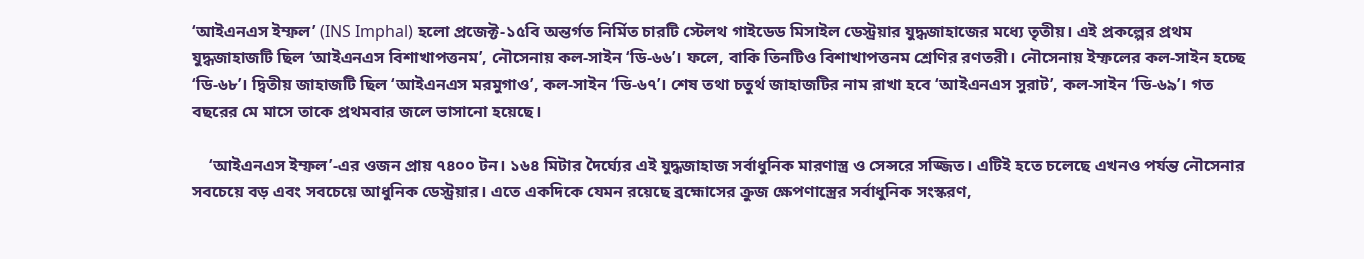‘আইএনএস ইম্ফল’ (INS Imphal) হলো প্রজেক্ট-১৫বি অন্তর্গত নির্মিত চারটি স্টেলথ গাইডেড মিসাইল ডেস্ট্রয়ার যুদ্ধজাহাজের মধ্যে তৃতীয়। এই প্রকল্পের প্রথম যুদ্ধজাহাজটি ছিল ‘আইএনএস বিশাখাপত্তনম’, নৌসেনায় কল-সাইন ‘ডি-৬৬’। ফলে, বাকি তিনটিও বিশাখাপত্তনম শ্রেণির রণতরী। নৌসেনায় ইম্ফলের কল-সাইন হচ্ছে ‘ডি-৬৮’। দ্বিতীয় জাহাজটি ছিল ‘আইএনএস মরমুগাও’, কল-সাইন ‘ডি-৬৭’। শেষ তথা চতুর্থ জাহাজটির নাম রাখা হবে ‘আইএনএস সুরাট’, কল-সাইন ‘ডি-৬৯’। গত বছরের মে মাসে তাকে প্রথমবার জলে ভাসানো হয়েছে।

    ‘আইএনএস ইম্ফল’-এর ওজন প্রায় ৭৪০০ টন। ১৬৪ মিটার দৈর্ঘ্যের এই যুদ্ধজাহাজ সর্বাধুনিক মারণাস্ত্র ও সেন্সরে সজ্জিত। এটিই হতে চলেছে এখনও পর্যন্ত নৌসেনার সবচেয়ে বড় এবং সবচেয়ে আধুনিক ডেস্ট্রয়ার। এতে একদিকে যেমন রয়েছে ব্রহ্মোসের ক্রুজ ক্ষেপণাস্ত্রের সর্বাধুনিক সংস্করণ,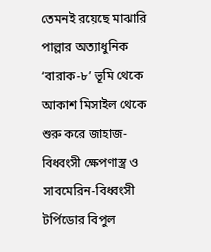তেমনই রয়েছে মাঝারি পাল্লার অত্যাধুনিক ‘বারাক-৮’ ভূমি থেকে আকাশ মিসাইল থেকে শুরু করে জাহাজ-বিধ্বংসী ক্ষেপণাস্ত্র ও সাবমেরিন-বিধ্বংসী টর্পিডোর বিপুল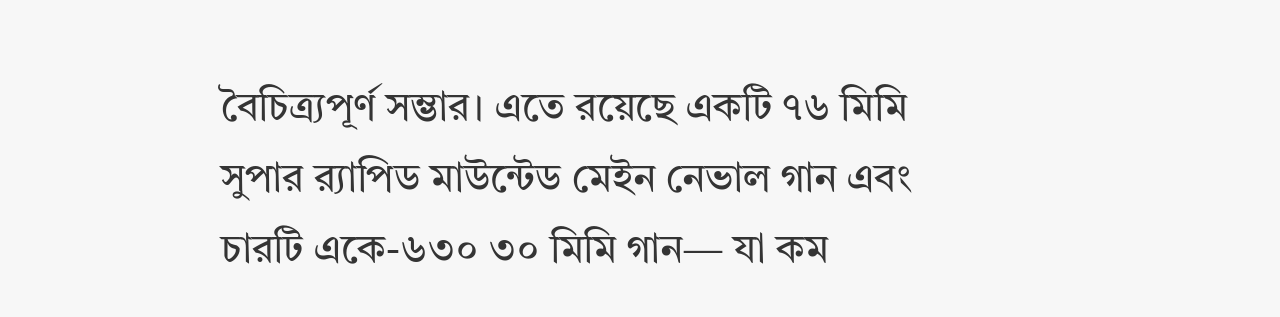বৈচিত্র্যপূর্ণ সম্ভার। এতে রয়েছে একটি ৭৬ মিমি সুপার র‌্যাপিড মাউন্টেড মেইন নেভাল গান এবং চারটি একে-৬৩০ ৩০ মিমি গান— যা কম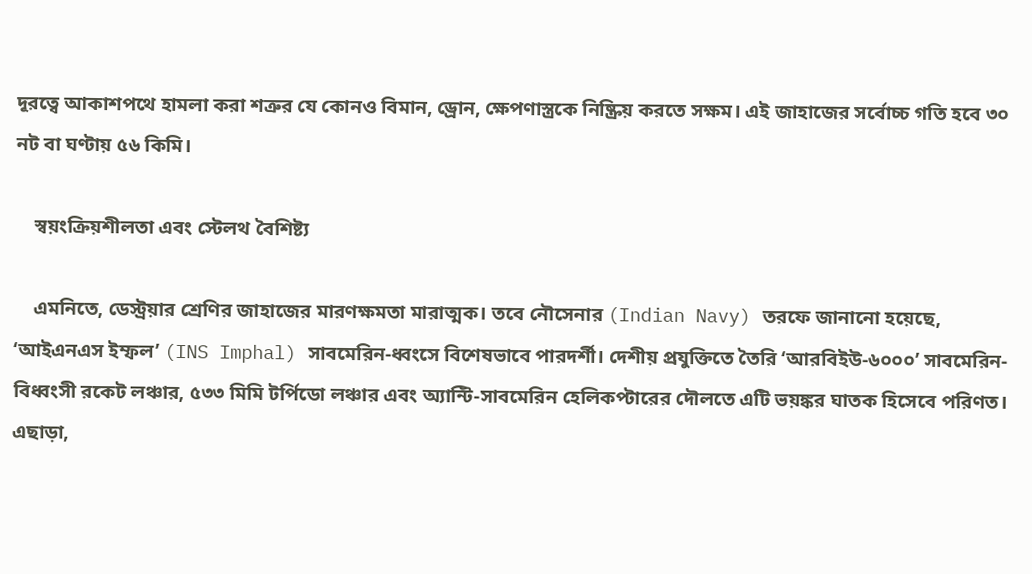দূরত্বে আকাশপথে হামলা করা শত্রুর যে কোনও বিমান, ড্রোন, ক্ষেপণাস্ত্রকে নিষ্ক্রিয় করতে সক্ষম। এই জাহাজের সর্বোচ্চ গতি হবে ৩০ নট বা ঘণ্টায় ৫৬ কিমি।

    স্বয়ংক্রিয়শীলতা এবং স্টেলথ বৈশিষ্ট্য

    এমনিতে, ডেস্ট্রয়ার শ্রেণির জাহাজের মারণক্ষমতা মারাত্মক। তবে নৌসেনার (Indian Navy) তরফে জানানো হয়েছে, ‘আইএনএস ইম্ফল’ (INS Imphal) সাবমেরিন-ধ্বংসে বিশেষভাবে পারদর্শী। দেশীয় প্রযুক্তিতে তৈরি ‘আরবিইউ-৬০০০’ সাবমেরিন-বিধ্বংসী রকেট লঞ্চার, ৫৩৩ মিমি টর্পিডো লঞ্চার এবং অ্যান্টি-সাবমেরিন হেলিকপ্টারের দৌলতে এটি ভয়ঙ্কর ঘাতক হিসেবে পরিণত। এছাড়া,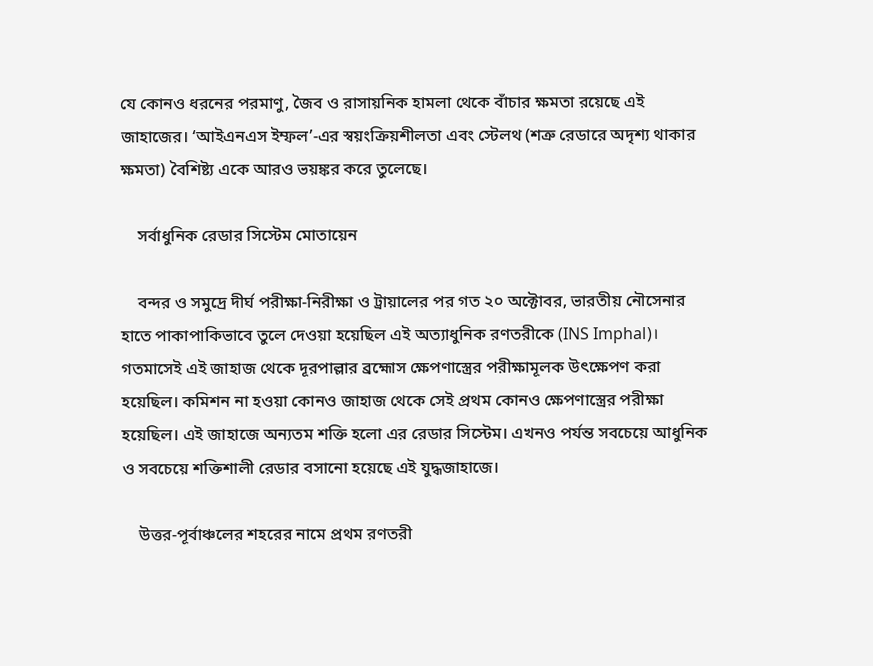যে কোনও ধরনের পরমাণু, জৈব ও রাসায়নিক হামলা থেকে বাঁচার ক্ষমতা রয়েছে এই জাহাজের। ‘আইএনএস ইম্ফল’-এর স্বয়ংক্রিয়শীলতা এবং স্টেলথ (শত্রু রেডারে অদৃশ্য থাকার ক্ষমতা) বৈশিষ্ট্য একে আরও ভয়ঙ্কর করে তুলেছে।

    সর্বাধুনিক রেডার সিস্টেম মোতায়েন

    বন্দর ও সমুদ্রে দীর্ঘ পরীক্ষা-নিরীক্ষা ও ট্রায়ালের পর গত ২০ অক্টোবর, ভারতীয় নৌসেনার হাতে পাকাপাকিভাবে তুলে দেওয়া হয়েছিল এই অত্যাধুনিক রণতরীকে (INS Imphal)। গতমাসেই এই জাহাজ থেকে দূরপাল্লার ব্রহ্মোস ক্ষেপণাস্ত্রের পরীক্ষামূলক উৎক্ষেপণ করা হয়েছিল। কমিশন না হওয়া কোনও জাহাজ থেকে সেই প্রথম কোনও ক্ষেপণাস্ত্রের পরীক্ষা হয়েছিল। এই জাহাজে অন্যতম শক্তি হলো এর রেডার সিস্টেম। এখনও পর্যন্ত সবচেয়ে আধুনিক ও সবচেয়ে শক্তিশালী রেডার বসানো হয়েছে এই যুদ্ধজাহাজে।

    উত্তর-পূর্বাঞ্চলের শহরের নামে প্রথম রণতরী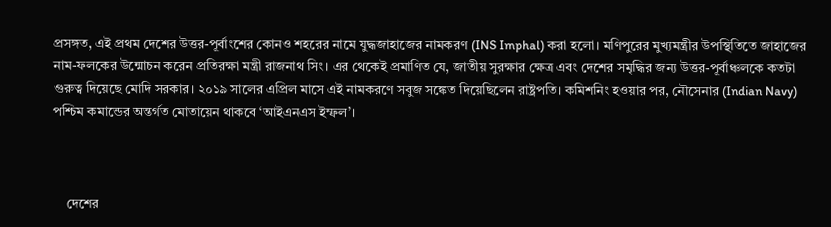প্রসঙ্গত, এই প্রথম দেশের উত্তর-পূর্বাংশের কোনও শহরের নামে যুদ্ধজাহাজের নামকরণ (INS Imphal) করা হলো। মণিপুরের মুখ্যমন্ত্রীর উপস্থিতিতে জাহাজের নাম-ফলকের উন্মোচন করেন প্রতিরক্ষা মন্ত্রী রাজনাথ সিং। এর থেকেই প্রমাণিত যে, জাতীয় সুরক্ষার ক্ষেত্র এবং দেশের সমৃদ্ধির জন্য উত্তর-পূর্বাঞ্চলকে কতটা গুরুত্ব দিয়েছে মোদি সরকার। ২০১৯ সালের এপ্রিল মাসে এই নামকরণে সবুজ সঙ্কেত দিয়েছিলেন রাষ্ট্রপতি। কমিশনিং হওয়ার পর, নৌসেনার (Indian Navy) পশ্চিম কমান্ডের অন্তর্গত মোতায়েন থাকবে ‘আইএনএস ইম্ফল’।



    দেশের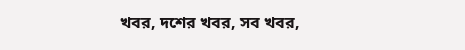খবর, দশের খবর, সব খবর,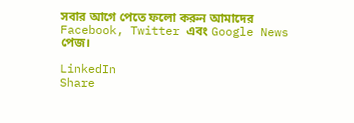সবার আগে পেতে ফলো করুন আমাদের Facebook, Twitter এবং Google News পেজ।

LinkedIn
Share